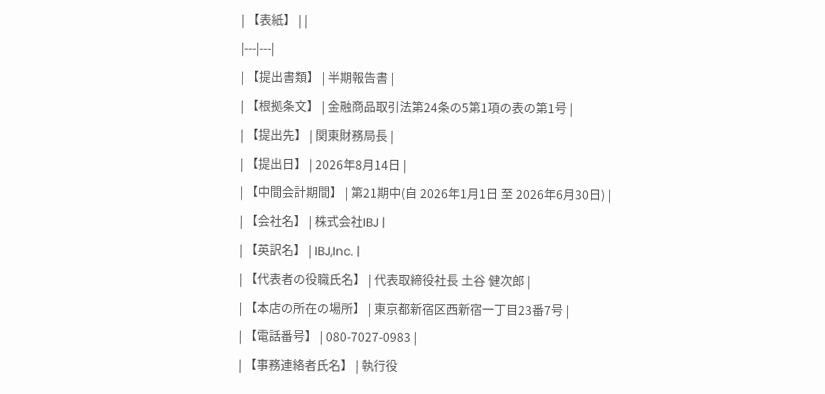| 【表紙】 | |
|---|---|
| 【提出書類】 | 半期報告書 |
| 【根拠条文】 | 金融商品取引法第24条の5第1項の表の第1号 |
| 【提出先】 | 関東財務局長 |
| 【提出日】 | 2026年8月14日 |
| 【中間会計期間】 | 第21期中(自 2026年1月1日 至 2026年6月30日) |
| 【会社名】 | 株式会社IBJ |
| 【英訳名】 | IBJ,Inc. |
| 【代表者の役職氏名】 | 代表取締役社長 土谷 健次郎 |
| 【本店の所在の場所】 | 東京都新宿区西新宿一丁目23番7号 |
| 【電話番号】 | 080-7027-0983 |
| 【事務連絡者氏名】 | 執行役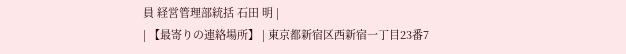員 経営管理部統括 石田 明 |
| 【最寄りの連絡場所】 | 東京都新宿区西新宿一丁目23番7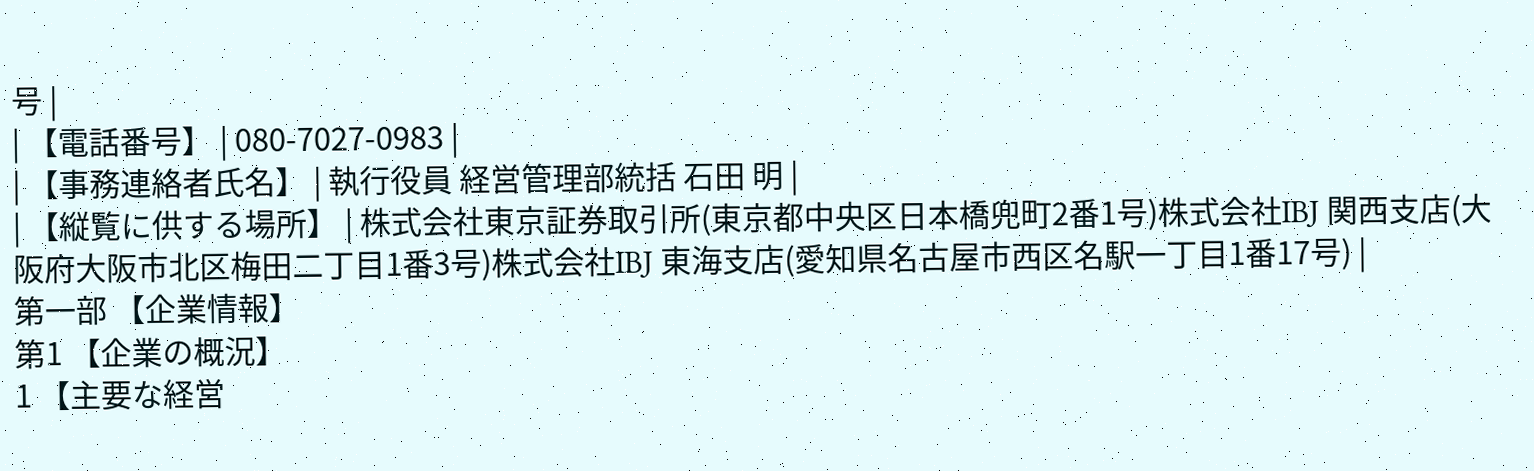号 |
| 【電話番号】 | 080-7027-0983 |
| 【事務連絡者氏名】 | 執行役員 経営管理部統括 石田 明 |
| 【縦覧に供する場所】 | 株式会社東京証券取引所(東京都中央区日本橋兜町2番1号)株式会社IBJ 関西支店(大阪府大阪市北区梅田二丁目1番3号)株式会社IBJ 東海支店(愛知県名古屋市西区名駅一丁目1番17号) |
第一部 【企業情報】
第1 【企業の概況】
1 【主要な経営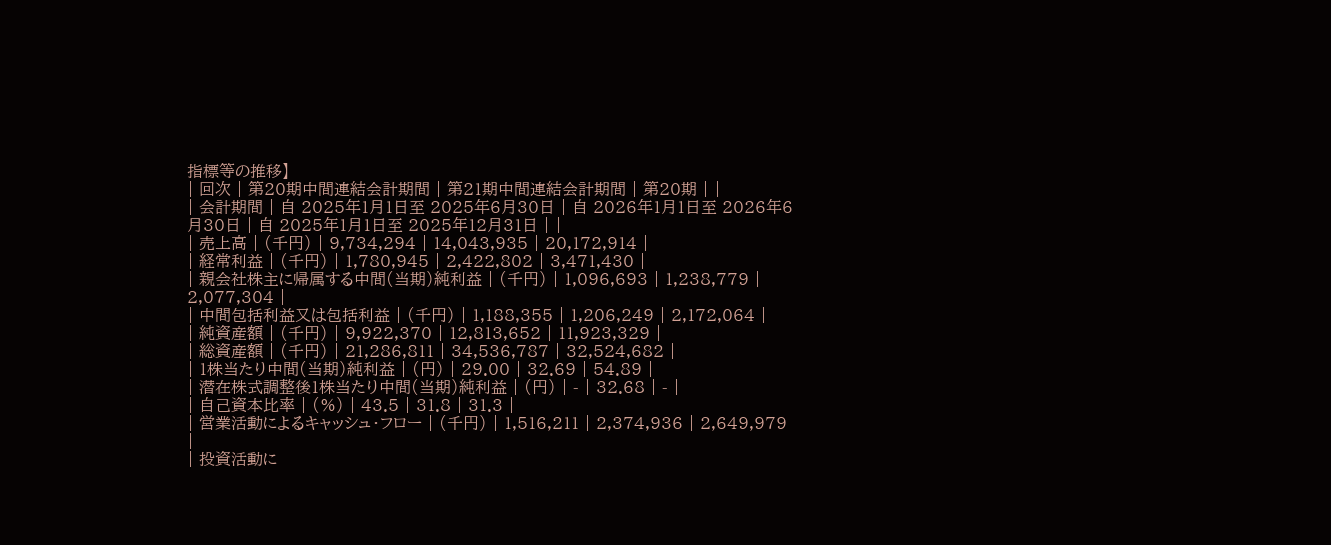指標等の推移】
| 回次 | 第20期中間連結会計期間 | 第21期中間連結会計期間 | 第20期 | |
| 会計期間 | 自 2025年1月1日至 2025年6月30日 | 自 2026年1月1日至 2026年6月30日 | 自 2025年1月1日至 2025年12月31日 | |
| 売上高 | (千円) | 9,734,294 | 14,043,935 | 20,172,914 |
| 経常利益 | (千円) | 1,780,945 | 2,422,802 | 3,471,430 |
| 親会社株主に帰属する中間(当期)純利益 | (千円) | 1,096,693 | 1,238,779 | 2,077,304 |
| 中間包括利益又は包括利益 | (千円) | 1,188,355 | 1,206,249 | 2,172,064 |
| 純資産額 | (千円) | 9,922,370 | 12,813,652 | 11,923,329 |
| 総資産額 | (千円) | 21,286,811 | 34,536,787 | 32,524,682 |
| 1株当たり中間(当期)純利益 | (円) | 29.00 | 32.69 | 54.89 |
| 潜在株式調整後1株当たり中間(当期)純利益 | (円) | - | 32.68 | - |
| 自己資本比率 | (%) | 43.5 | 31.8 | 31.3 |
| 営業活動によるキャッシュ・フロー | (千円) | 1,516,211 | 2,374,936 | 2,649,979 |
| 投資活動に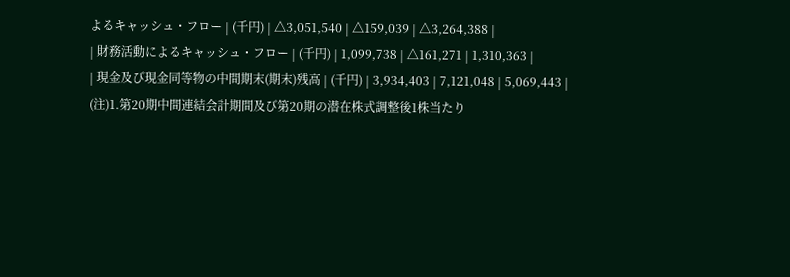よるキャッシュ・フロー | (千円) | △3,051,540 | △159,039 | △3,264,388 |
| 財務活動によるキャッシュ・フロー | (千円) | 1,099,738 | △161,271 | 1,310,363 |
| 現金及び現金同等物の中間期末(期末)残高 | (千円) | 3,934,403 | 7,121,048 | 5,069,443 |
(注)1.第20期中間連結会計期間及び第20期の潜在株式調整後1株当たり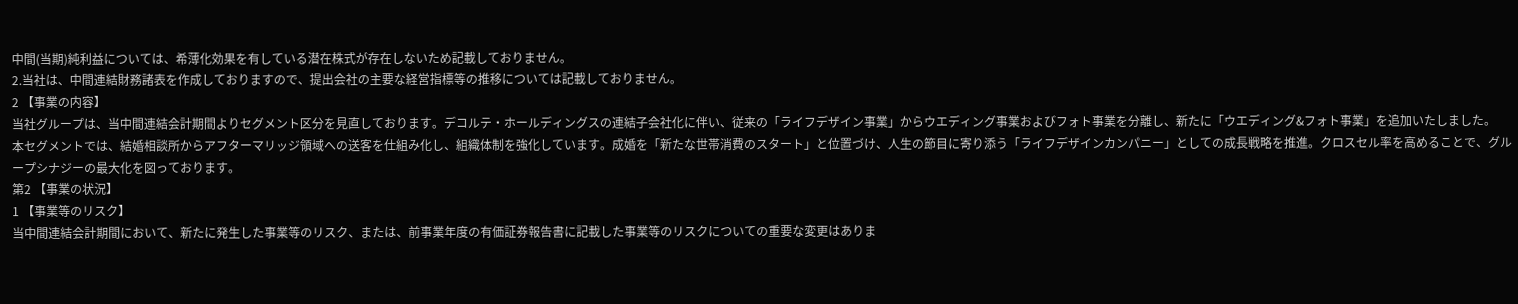中間(当期)純利益については、希薄化効果を有している潜在株式が存在しないため記載しておりません。
2.当社は、中間連結財務諸表を作成しておりますので、提出会社の主要な経営指標等の推移については記載しておりません。
2 【事業の内容】
当社グループは、当中間連結会計期間よりセグメント区分を見直しております。デコルテ・ホールディングスの連結子会社化に伴い、従来の「ライフデザイン事業」からウエディング事業およびフォト事業を分離し、新たに「ウエディング&フォト事業」を追加いたしました。
本セグメントでは、結婚相談所からアフターマリッジ領域への送客を仕組み化し、組織体制を強化しています。成婚を「新たな世帯消費のスタート」と位置づけ、人生の節目に寄り添う「ライフデザインカンパニー」としての成長戦略を推進。クロスセル率を高めることで、グループシナジーの最大化を図っております。
第2 【事業の状況】
1 【事業等のリスク】
当中間連結会計期間において、新たに発生した事業等のリスク、または、前事業年度の有価証券報告書に記載した事業等のリスクについての重要な変更はありま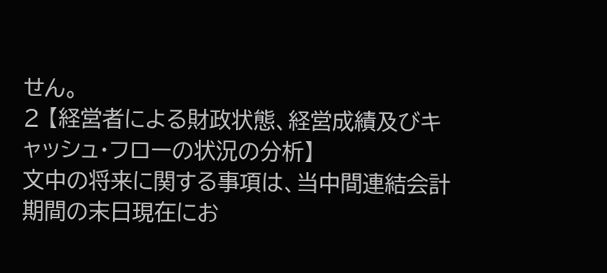せん。
2 【経営者による財政状態、経営成績及びキャッシュ・フローの状況の分析】
文中の将来に関する事項は、当中間連結会計期間の末日現在にお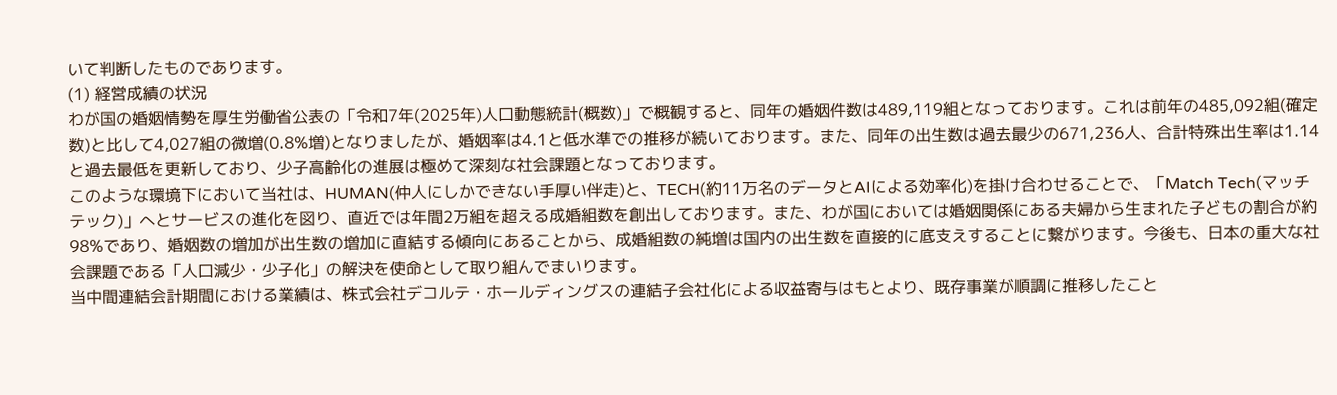いて判断したものであります。
(1) 経営成績の状況
わが国の婚姻情勢を厚生労働省公表の「令和7年(2025年)人口動態統計(概数)」で概観すると、同年の婚姻件数は489,119組となっております。これは前年の485,092組(確定数)と比して4,027組の微増(0.8%増)となりましたが、婚姻率は4.1と低水準での推移が続いております。また、同年の出生数は過去最少の671,236人、合計特殊出生率は1.14と過去最低を更新しており、少子高齢化の進展は極めて深刻な社会課題となっております。
このような環境下において当社は、HUMAN(仲人にしかできない手厚い伴走)と、TECH(約11万名のデータとAIによる効率化)を掛け合わせることで、「Match Tech(マッチテック)」へとサービスの進化を図り、直近では年間2万組を超える成婚組数を創出しております。また、わが国においては婚姻関係にある夫婦から生まれた子どもの割合が約98%であり、婚姻数の増加が出生数の増加に直結する傾向にあることから、成婚組数の純増は国内の出生数を直接的に底支えすることに繋がります。今後も、日本の重大な社会課題である「人口減少・少子化」の解決を使命として取り組んでまいります。
当中間連結会計期間における業績は、株式会社デコルテ・ホールディングスの連結子会社化による収益寄与はもとより、既存事業が順調に推移したこと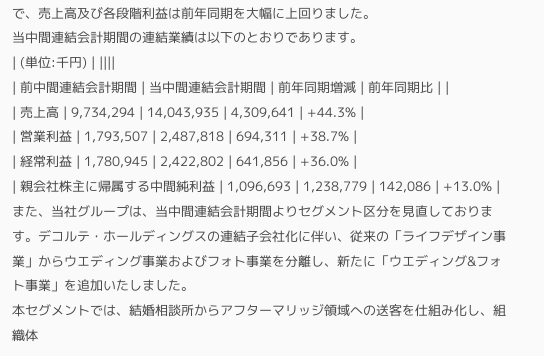で、売上高及び各段階利益は前年同期を大幅に上回りました。
当中間連結会計期間の連結業績は以下のとおりであります。
| (単位:千円) | ||||
| 前中間連結会計期間 | 当中間連結会計期間 | 前年同期増減 | 前年同期比 | |
| 売上高 | 9,734,294 | 14,043,935 | 4,309,641 | +44.3% |
| 営業利益 | 1,793,507 | 2,487,818 | 694,311 | +38.7% |
| 経常利益 | 1,780,945 | 2,422,802 | 641,856 | +36.0% |
| 親会社株主に帰属する中間純利益 | 1,096,693 | 1,238,779 | 142,086 | +13.0% |
また、当社グループは、当中間連結会計期間よりセグメント区分を見直しております。デコルテ・ホールディングスの連結子会社化に伴い、従来の「ライフデザイン事業」からウエディング事業およびフォト事業を分離し、新たに「ウエディング&フォト事業」を追加いたしました。
本セグメントでは、結婚相談所からアフターマリッジ領域への送客を仕組み化し、組織体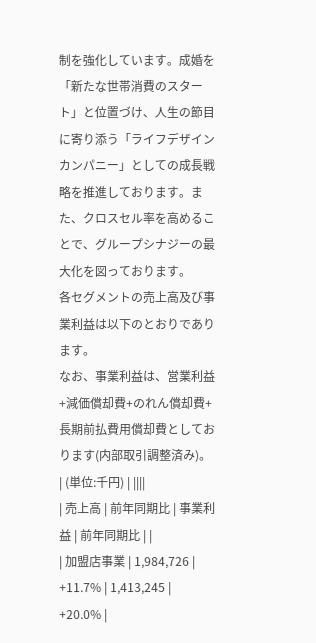制を強化しています。成婚を「新たな世帯消費のスタート」と位置づけ、人生の節目に寄り添う「ライフデザインカンパニー」としての成長戦略を推進しております。また、クロスセル率を高めることで、グループシナジーの最大化を図っております。
各セグメントの売上高及び事業利益は以下のとおりであります。
なお、事業利益は、営業利益+減価償却費+のれん償却費+長期前払費用償却費としております(内部取引調整済み)。
| (単位:千円) | ||||
| 売上高 | 前年同期比 | 事業利益 | 前年同期比 | |
| 加盟店事業 | 1,984,726 | +11.7% | 1,413,245 | +20.0% |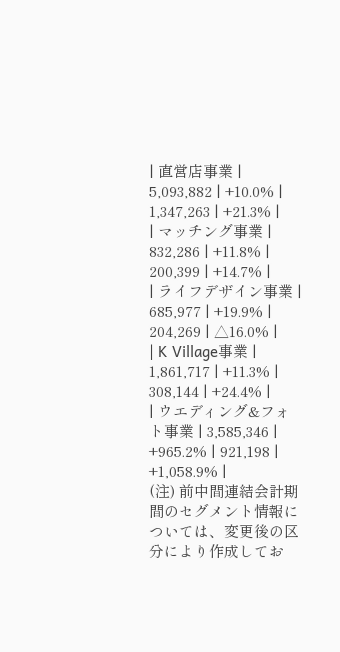| 直営店事業 | 5,093,882 | +10.0% | 1,347,263 | +21.3% |
| マッチング事業 | 832,286 | +11.8% | 200,399 | +14.7% |
| ライフデザイン事業 | 685,977 | +19.9% | 204,269 | △16.0% |
| K Village事業 | 1,861,717 | +11.3% | 308,144 | +24.4% |
| ウエディング&フォト事業 | 3,585,346 | +965.2% | 921,198 | +1,058.9% |
(注) 前中間連結会計期間のセグメント情報については、変更後の区分により作成してお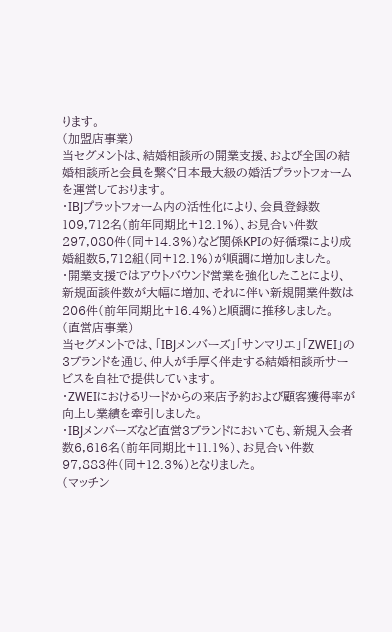ります。
(加盟店事業)
当セグメントは、結婚相談所の開業支援、および全国の結婚相談所と会員を繋ぐ日本最大級の婚活プラットフォームを運営しております。
・IBJプラットフォーム内の活性化により、会員登録数109,712名(前年同期比+12.1%)、お見合い件数297,080件(同+14.3%)など関係KPIの好循環により成婚組数5,712組(同+12.1%)が順調に増加しました。
・開業支援ではアウトバウンド営業を強化したことにより、新規面談件数が大幅に増加、それに伴い新規開業件数は206件(前年同期比+16.4%)と順調に推移しました。
(直営店事業)
当セグメントでは、「IBJメンバーズ」「サンマリエ」「ZWEI」の3ブランドを通じ、仲人が手厚く伴走する結婚相談所サービスを自社で提供しています。
・ZWEIにおけるリードからの来店予約および顧客獲得率が向上し業績を牽引しました。
・IBJメンバーズなど直営3ブランドにおいても、新規入会者数6,616名(前年同期比+11.1%)、お見合い件数97,883件(同+12.3%)となりました。
(マッチン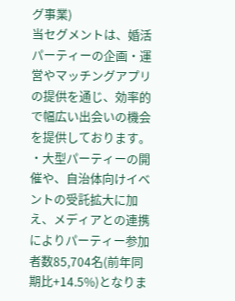グ事業)
当セグメントは、婚活パーティーの企画・運営やマッチングアプリの提供を通じ、効率的で幅広い出会いの機会を提供しております。
・大型パーティーの開催や、自治体向けイベントの受託拡大に加え、メディアとの連携によりパーティー参加者数85,704名(前年同期比+14.5%)となりま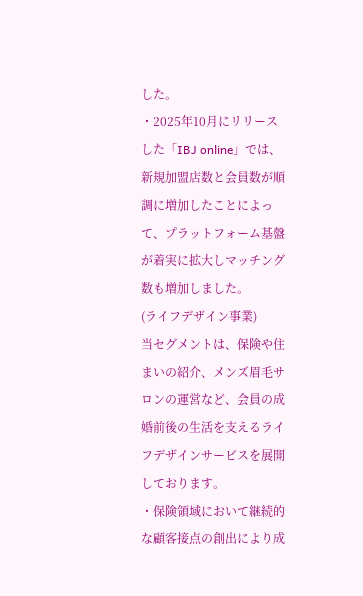した。
・2025年10月にリリースした「IBJ online」では、新規加盟店数と会員数が順調に増加したことによって、プラットフォーム基盤が着実に拡大しマッチング数も増加しました。
(ライフデザイン事業)
当セグメントは、保険や住まいの紹介、メンズ眉毛サロンの運営など、会員の成婚前後の生活を支えるライフデザインサービスを展開しております。
・保険領域において継続的な顧客接点の創出により成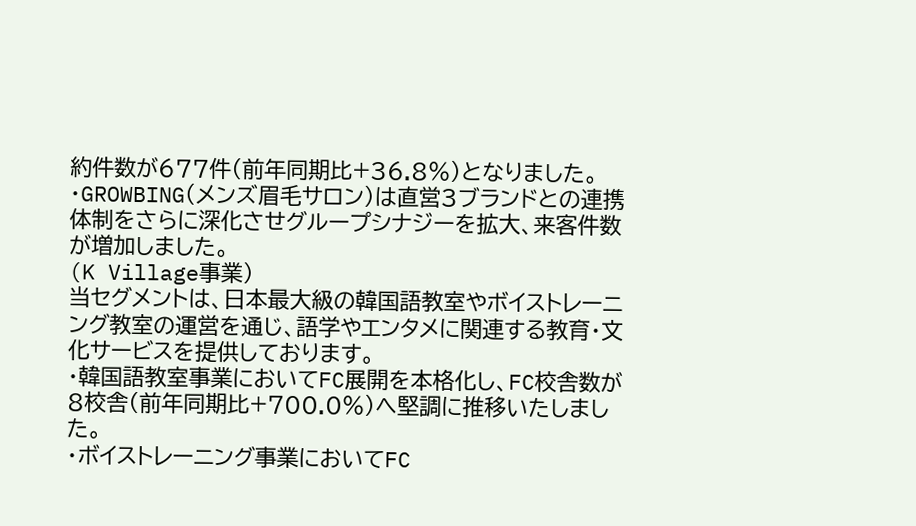約件数が677件(前年同期比+36.8%)となりました。
・GROWBING(メンズ眉毛サロン)は直営3ブランドとの連携体制をさらに深化させグループシナジーを拡大、来客件数が増加しました。
(K Village事業)
当セグメントは、日本最大級の韓国語教室やボイストレーニング教室の運営を通じ、語学やエンタメに関連する教育・文化サービスを提供しております。
・韓国語教室事業においてFC展開を本格化し、FC校舎数が8校舎(前年同期比+700.0%)へ堅調に推移いたしました。
・ボイストレーニング事業においてFC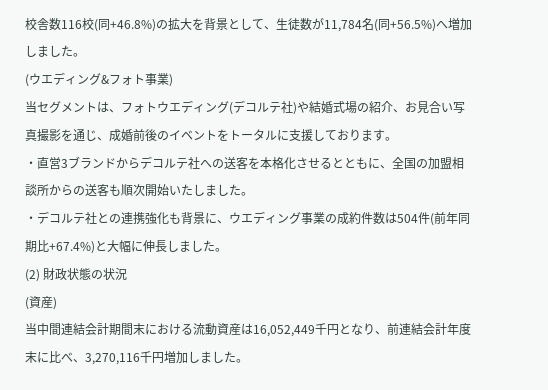校舎数116校(同+46.8%)の拡大を背景として、生徒数が11,784名(同+56.5%)へ増加しました。
(ウエディング&フォト事業)
当セグメントは、フォトウエディング(デコルテ社)や結婚式場の紹介、お見合い写真撮影を通じ、成婚前後のイベントをトータルに支援しております。
・直営3ブランドからデコルテ社への送客を本格化させるとともに、全国の加盟相談所からの送客も順次開始いたしました。
・デコルテ社との連携強化も背景に、ウエディング事業の成約件数は504件(前年同期比+67.4%)と大幅に伸長しました。
(2) 財政状態の状況
(資産)
当中間連結会計期間末における流動資産は16,052,449千円となり、前連結会計年度末に比べ、3,270,116千円増加しました。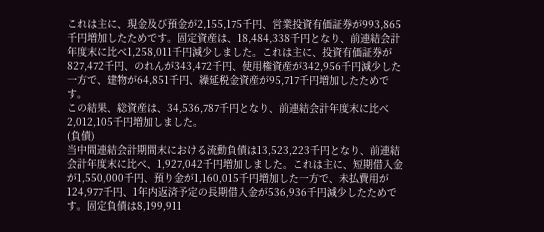これは主に、現金及び預金が2,155,175千円、営業投資有価証券が993,865千円増加したためです。固定資産は、18,484,338千円となり、前連結会計年度末に比べ1,258,011千円減少しました。これは主に、投資有価証券が827,472千円、のれんが343,472千円、使用権資産が342,956千円減少した一方で、建物が64,851千円、繰延税金資産が95,717千円増加したためです。
この結果、総資産は、34,536,787千円となり、前連結会計年度末に比べ2,012,105千円増加しました。
(負債)
当中間連結会計期間末における流動負債は13,523,223千円となり、前連結会計年度末に比べ、1,927,042千円増加しました。これは主に、短期借入金が1,550,000千円、預り金が1,160,015千円増加した一方で、未払費用が124,977千円、1年内返済予定の長期借入金が536,936千円減少したためです。固定負債は8,199,911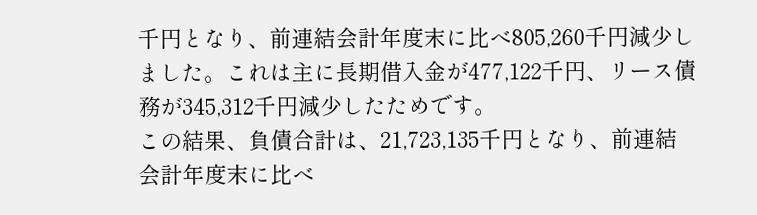千円となり、前連結会計年度末に比べ805,260千円減少しました。これは主に長期借入金が477,122千円、リース債務が345,312千円減少したためです。
この結果、負債合計は、21,723,135千円となり、前連結会計年度末に比べ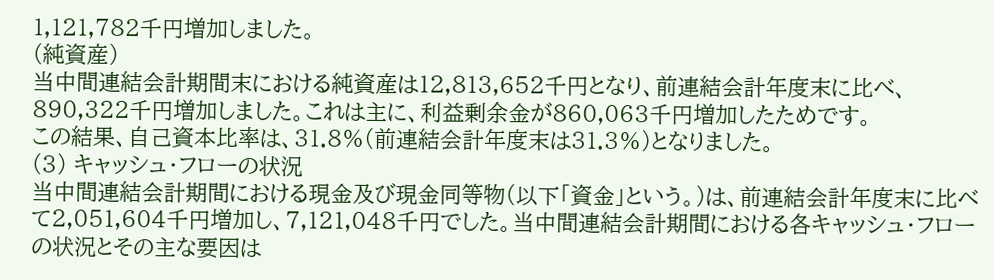1,121,782千円増加しました。
(純資産)
当中間連結会計期間末における純資産は12,813,652千円となり、前連結会計年度末に比べ、890,322千円増加しました。これは主に、利益剰余金が860,063千円増加したためです。
この結果、自己資本比率は、31.8%(前連結会計年度末は31.3%)となりました。
(3) キャッシュ・フローの状況
当中間連結会計期間における現金及び現金同等物(以下「資金」という。)は、前連結会計年度末に比べて2,051,604千円増加し、7,121,048千円でした。当中間連結会計期間における各キャッシュ・フローの状況とその主な要因は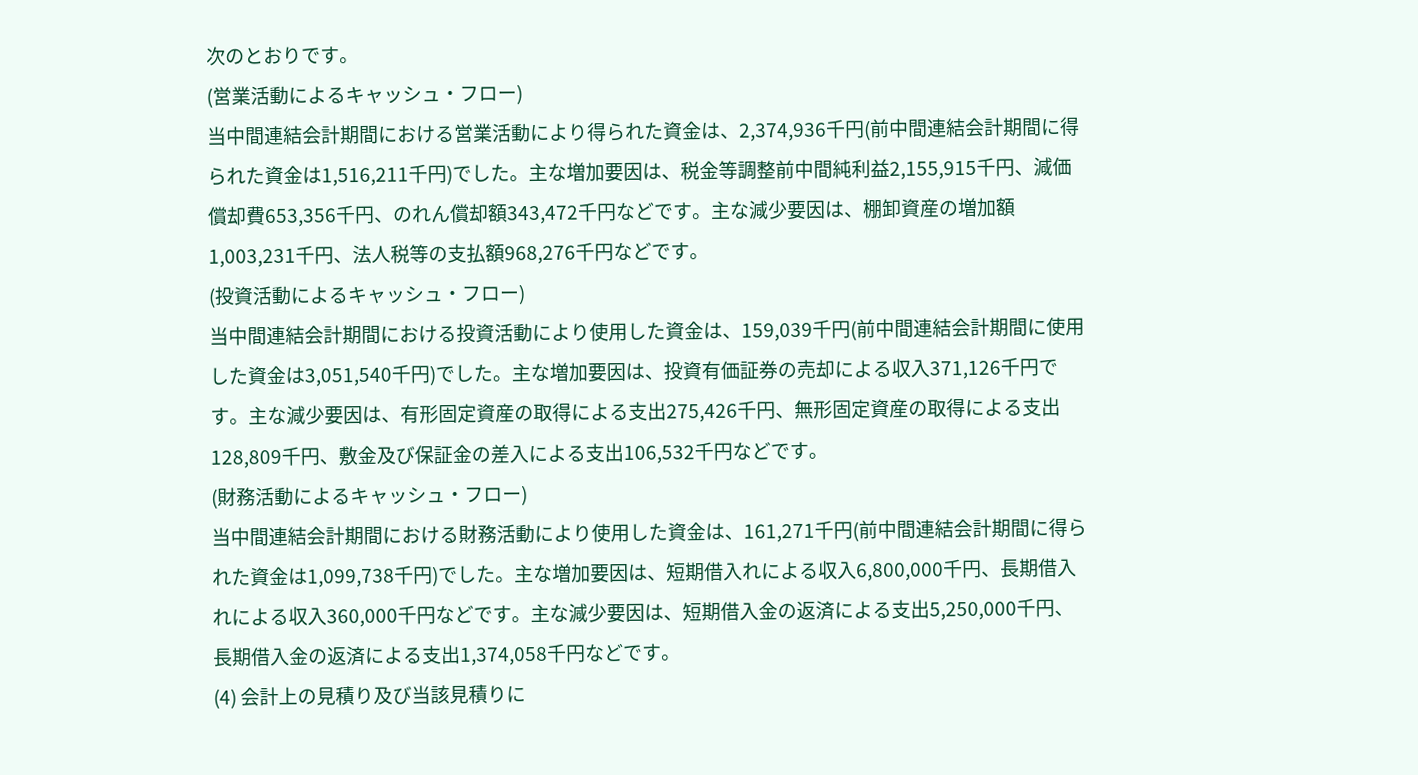次のとおりです。
(営業活動によるキャッシュ・フロー)
当中間連結会計期間における営業活動により得られた資金は、2,374,936千円(前中間連結会計期間に得られた資金は1,516,211千円)でした。主な増加要因は、税金等調整前中間純利益2,155,915千円、減価償却費653,356千円、のれん償却額343,472千円などです。主な減少要因は、棚卸資産の増加額1,003,231千円、法人税等の支払額968,276千円などです。
(投資活動によるキャッシュ・フロー)
当中間連結会計期間における投資活動により使用した資金は、159,039千円(前中間連結会計期間に使用した資金は3,051,540千円)でした。主な増加要因は、投資有価証券の売却による収入371,126千円です。主な減少要因は、有形固定資産の取得による支出275,426千円、無形固定資産の取得による支出128,809千円、敷金及び保証金の差入による支出106,532千円などです。
(財務活動によるキャッシュ・フロー)
当中間連結会計期間における財務活動により使用した資金は、161,271千円(前中間連結会計期間に得られた資金は1,099,738千円)でした。主な増加要因は、短期借入れによる収入6,800,000千円、長期借入れによる収入360,000千円などです。主な減少要因は、短期借入金の返済による支出5,250,000千円、長期借入金の返済による支出1,374,058千円などです。
(4) 会計上の見積り及び当該見積りに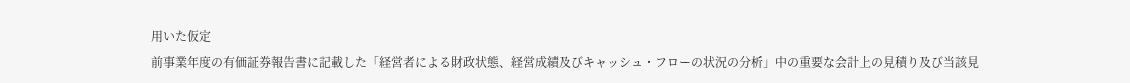用いた仮定
前事業年度の有価証券報告書に記載した「経営者による財政状態、経営成績及びキャッシュ・フローの状況の分析」中の重要な会計上の見積り及び当該見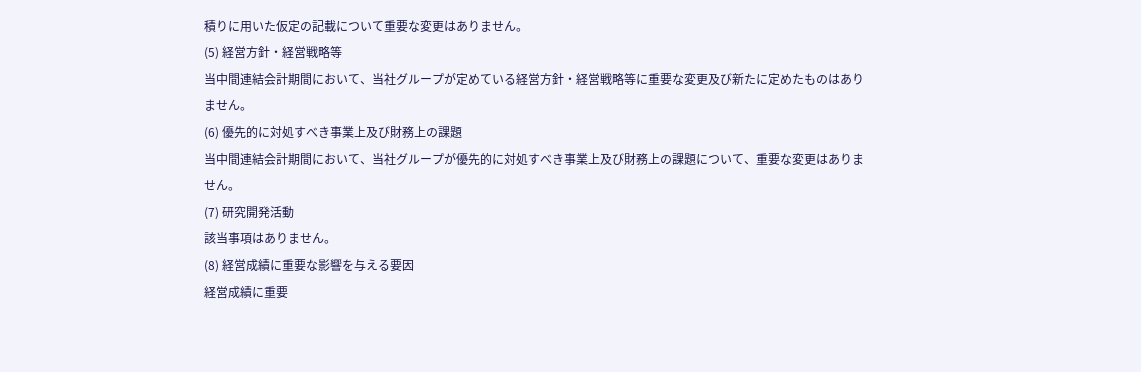積りに用いた仮定の記載について重要な変更はありません。
(5) 経営方針・経営戦略等
当中間連結会計期間において、当社グループが定めている経営方針・経営戦略等に重要な変更及び新たに定めたものはありません。
(6) 優先的に対処すべき事業上及び財務上の課題
当中間連結会計期間において、当社グループが優先的に対処すべき事業上及び財務上の課題について、重要な変更はありません。
(7) 研究開発活動
該当事項はありません。
(8) 経営成績に重要な影響を与える要因
経営成績に重要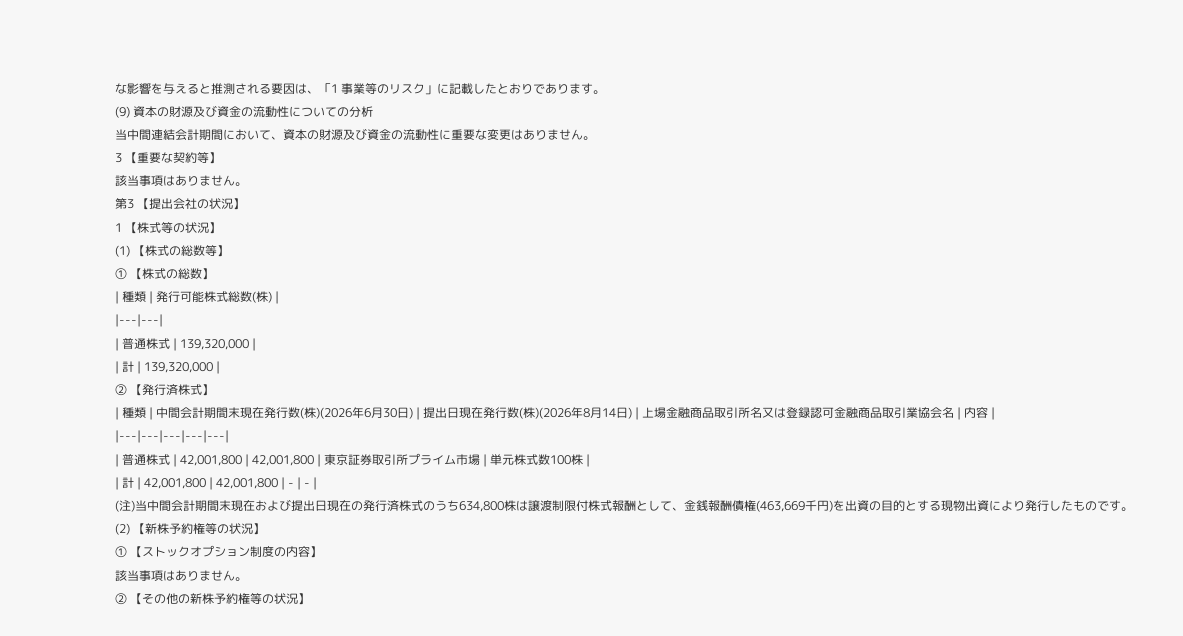な影響を与えると推測される要因は、「1 事業等のリスク」に記載したとおりであります。
(9) 資本の財源及び資金の流動性についての分析
当中間連結会計期間において、資本の財源及び資金の流動性に重要な変更はありません。
3 【重要な契約等】
該当事項はありません。
第3 【提出会社の状況】
1 【株式等の状況】
(1) 【株式の総数等】
① 【株式の総数】
| 種類 | 発行可能株式総数(株) |
|---|---|
| 普通株式 | 139,320,000 |
| 計 | 139,320,000 |
② 【発行済株式】
| 種類 | 中間会計期間末現在発行数(株)(2026年6月30日) | 提出日現在発行数(株)(2026年8月14日) | 上場金融商品取引所名又は登録認可金融商品取引業協会名 | 内容 |
|---|---|---|---|---|
| 普通株式 | 42,001,800 | 42,001,800 | 東京証券取引所プライム市場 | 単元株式数100株 |
| 計 | 42,001,800 | 42,001,800 | - | - |
(注)当中間会計期間末現在および提出日現在の発行済株式のうち634,800株は譲渡制限付株式報酬として、金銭報酬債権(463,669千円)を出資の目的とする現物出資により発行したものです。
(2) 【新株予約権等の状況】
① 【ストックオプション制度の内容】
該当事項はありません。
② 【その他の新株予約権等の状況】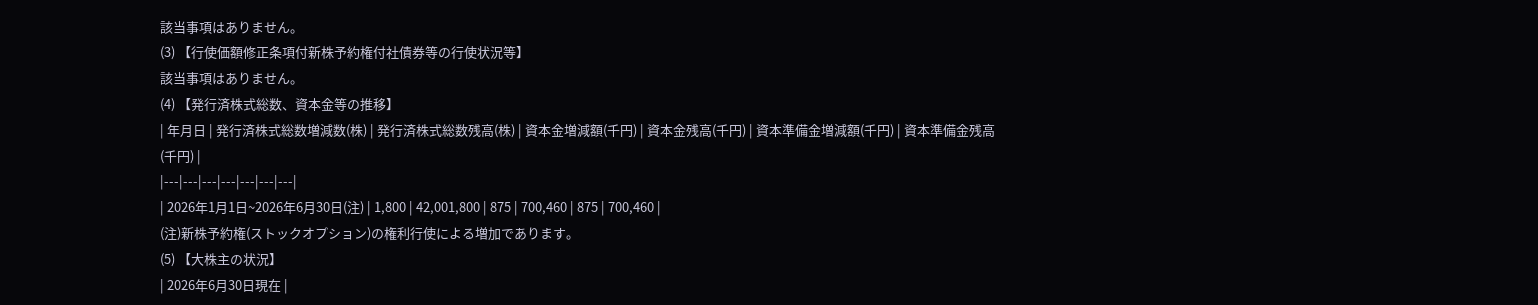該当事項はありません。
(3) 【行使価額修正条項付新株予約権付社債券等の行使状況等】
該当事項はありません。
(4) 【発行済株式総数、資本金等の推移】
| 年月日 | 発行済株式総数増減数(株) | 発行済株式総数残高(株) | 資本金増減額(千円) | 資本金残高(千円) | 資本準備金増減額(千円) | 資本準備金残高(千円) |
|---|---|---|---|---|---|---|
| 2026年1月1日~2026年6月30日(注) | 1,800 | 42,001,800 | 875 | 700,460 | 875 | 700,460 |
(注)新株予約権(ストックオプション)の権利行使による増加であります。
(5) 【大株主の状況】
| 2026年6月30日現在 |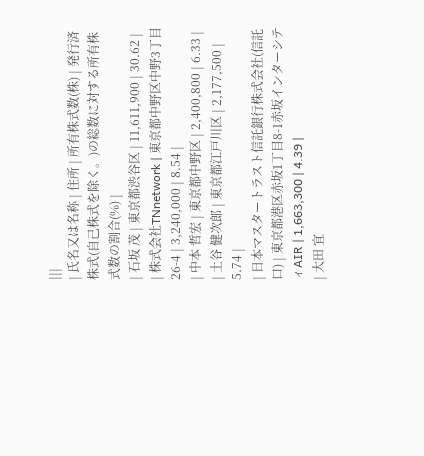|||
| 氏名又は名称 | 住所 | 所有株式数(株) | 発行済株式(自己株式を除く。)の総数に対する所有株式数の割合(%) |
| 石坂 茂 | 東京都渋谷区 | 11,611,900 | 30.62 |
| 株式会社TNnetwork | 東京都中野区中野3丁目26-4 | 3,240,000 | 8.54 |
| 中本 哲宏 | 東京都中野区 | 2,400,800 | 6.33 |
| 土谷 健次郎 | 東京都江戸川区 | 2,177,500 | 5.74 |
| 日本マスタートラスト信託銀行株式会社(信託口) | 東京都港区赤坂1丁目8-1赤坂インターシティAIR | 1,663,300 | 4.39 |
| 大田 宜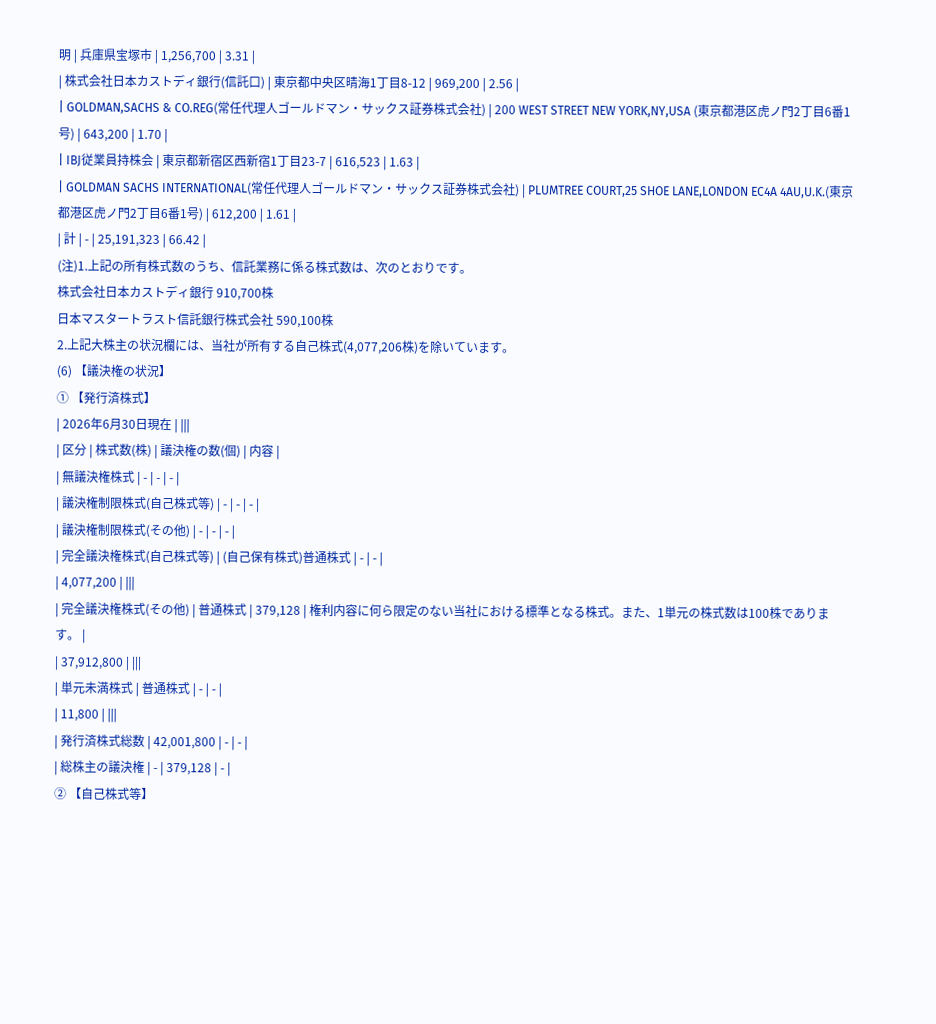明 | 兵庫県宝塚市 | 1,256,700 | 3.31 |
| 株式会社日本カストディ銀行(信託口) | 東京都中央区晴海1丁目8-12 | 969,200 | 2.56 |
| GOLDMAN,SACHS & CO.REG(常任代理人ゴールドマン・サックス証券株式会社) | 200 WEST STREET NEW YORK,NY,USA (東京都港区虎ノ門2丁目6番1号) | 643,200 | 1.70 |
| IBJ従業員持株会 | 東京都新宿区西新宿1丁目23-7 | 616,523 | 1.63 |
| GOLDMAN SACHS INTERNATIONAL(常任代理人ゴールドマン・サックス証券株式会社) | PLUMTREE COURT,25 SHOE LANE,LONDON EC4A 4AU,U.K.(東京都港区虎ノ門2丁目6番1号) | 612,200 | 1.61 |
| 計 | - | 25,191,323 | 66.42 |
(注)1.上記の所有株式数のうち、信託業務に係る株式数は、次のとおりです。
株式会社日本カストディ銀行 910,700株
日本マスタートラスト信託銀行株式会社 590,100株
2.上記大株主の状況欄には、当社が所有する自己株式(4,077,206株)を除いています。
(6) 【議決権の状況】
① 【発行済株式】
| 2026年6月30日現在 | |||
| 区分 | 株式数(株) | 議決権の数(個) | 内容 |
| 無議決権株式 | - | - | - |
| 議決権制限株式(自己株式等) | - | - | - |
| 議決権制限株式(その他) | - | - | - |
| 完全議決権株式(自己株式等) | (自己保有株式)普通株式 | - | - |
| 4,077,200 | |||
| 完全議決権株式(その他) | 普通株式 | 379,128 | 権利内容に何ら限定のない当社における標準となる株式。また、1単元の株式数は100株であります。 |
| 37,912,800 | |||
| 単元未満株式 | 普通株式 | - | - |
| 11,800 | |||
| 発行済株式総数 | 42,001,800 | - | - |
| 総株主の議決権 | - | 379,128 | - |
② 【自己株式等】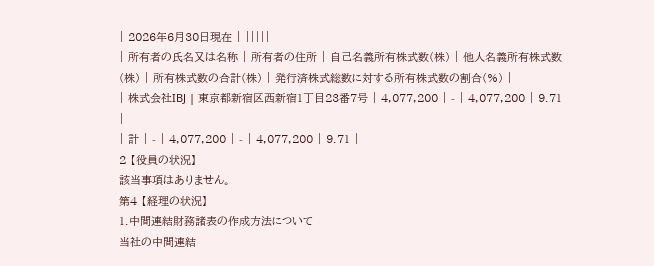| 2026年6月30日現在 | |||||
| 所有者の氏名又は名称 | 所有者の住所 | 自己名義所有株式数(株) | 他人名義所有株式数(株) | 所有株式数の合計(株) | 発行済株式総数に対する所有株式数の割合(%) |
| 株式会社IBJ | 東京都新宿区西新宿1丁目23番7号 | 4,077,200 | - | 4,077,200 | 9.71 |
| 計 | - | 4,077,200 | - | 4,077,200 | 9.71 |
2 【役員の状況】
該当事項はありません。
第4 【経理の状況】
1.中間連結財務諸表の作成方法について
当社の中間連結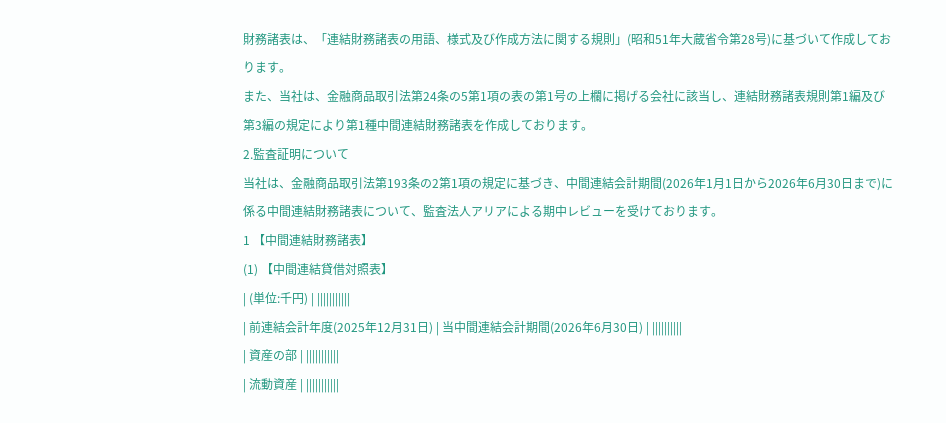財務諸表は、「連結財務諸表の用語、様式及び作成方法に関する規則」(昭和51年大蔵省令第28号)に基づいて作成しております。
また、当社は、金融商品取引法第24条の5第1項の表の第1号の上欄に掲げる会社に該当し、連結財務諸表規則第1編及び第3編の規定により第1種中間連結財務諸表を作成しております。
2.監査証明について
当社は、金融商品取引法第193条の2第1項の規定に基づき、中間連結会計期間(2026年1月1日から2026年6月30日まで)に係る中間連結財務諸表について、監査法人アリアによる期中レビューを受けております。
1 【中間連結財務諸表】
(1) 【中間連結貸借対照表】
| (単位:千円) | |||||||||||
| 前連結会計年度(2025年12月31日) | 当中間連結会計期間(2026年6月30日) | ||||||||||
| 資産の部 | |||||||||||
| 流動資産 | |||||||||||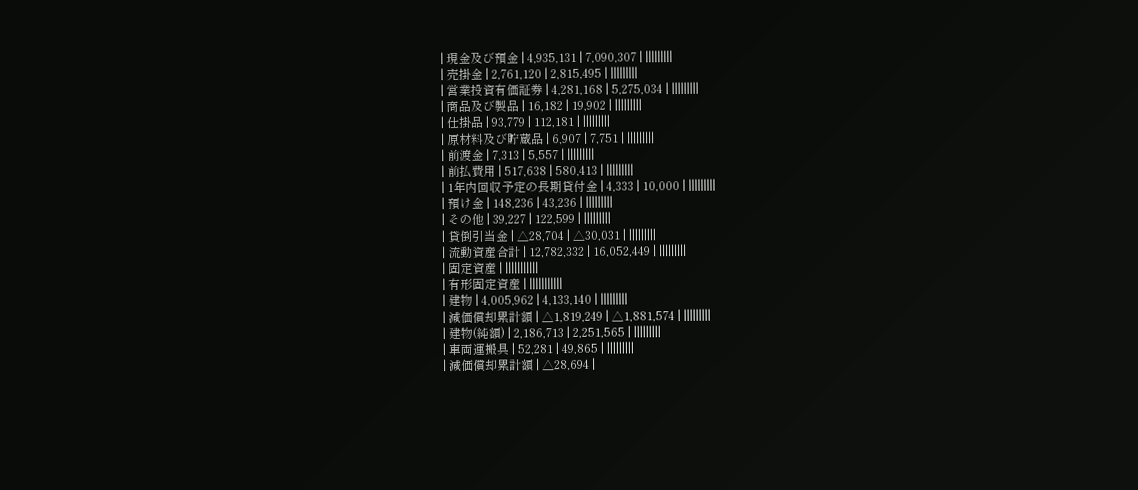| 現金及び預金 | 4,935,131 | 7,090,307 | |||||||||
| 売掛金 | 2,761,120 | 2,815,495 | |||||||||
| 営業投資有価証券 | 4,281,168 | 5,275,034 | |||||||||
| 商品及び製品 | 16,182 | 19,902 | |||||||||
| 仕掛品 | 93,779 | 112,181 | |||||||||
| 原材料及び貯蔵品 | 6,907 | 7,751 | |||||||||
| 前渡金 | 7,313 | 5,557 | |||||||||
| 前払費用 | 517,638 | 580,413 | |||||||||
| 1年内回収予定の長期貸付金 | 4,333 | 10,000 | |||||||||
| 預け金 | 148,236 | 43,236 | |||||||||
| その他 | 39,227 | 122,599 | |||||||||
| 貸倒引当金 | △28,704 | △30,031 | |||||||||
| 流動資産合計 | 12,782,332 | 16,052,449 | |||||||||
| 固定資産 | |||||||||||
| 有形固定資産 | |||||||||||
| 建物 | 4,005,962 | 4,133,140 | |||||||||
| 減価償却累計額 | △1,819,249 | △1,881,574 | |||||||||
| 建物(純額) | 2,186,713 | 2,251,565 | |||||||||
| 車両運搬具 | 52,281 | 49,865 | |||||||||
| 減価償却累計額 | △28,694 |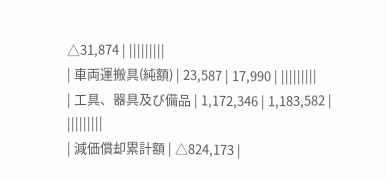△31,874 | |||||||||
| 車両運搬具(純額) | 23,587 | 17,990 | |||||||||
| 工具、器具及び備品 | 1,172,346 | 1,183,582 | |||||||||
| 減価償却累計額 | △824,173 |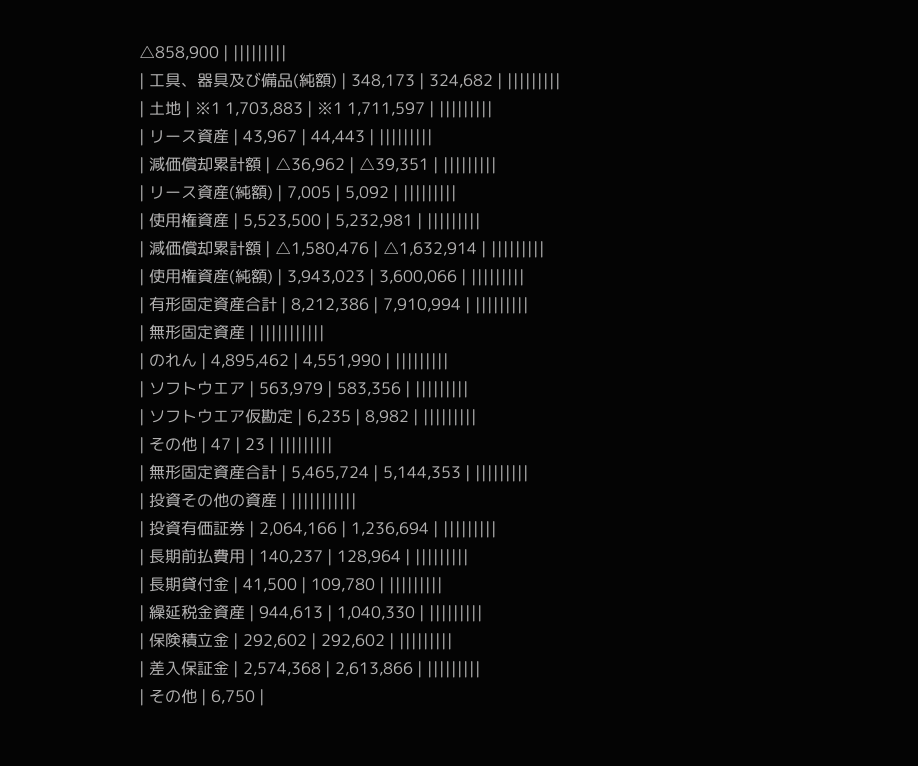△858,900 | |||||||||
| 工具、器具及び備品(純額) | 348,173 | 324,682 | |||||||||
| 土地 | ※1 1,703,883 | ※1 1,711,597 | |||||||||
| リース資産 | 43,967 | 44,443 | |||||||||
| 減価償却累計額 | △36,962 | △39,351 | |||||||||
| リース資産(純額) | 7,005 | 5,092 | |||||||||
| 使用権資産 | 5,523,500 | 5,232,981 | |||||||||
| 減価償却累計額 | △1,580,476 | △1,632,914 | |||||||||
| 使用権資産(純額) | 3,943,023 | 3,600,066 | |||||||||
| 有形固定資産合計 | 8,212,386 | 7,910,994 | |||||||||
| 無形固定資産 | |||||||||||
| のれん | 4,895,462 | 4,551,990 | |||||||||
| ソフトウエア | 563,979 | 583,356 | |||||||||
| ソフトウエア仮勘定 | 6,235 | 8,982 | |||||||||
| その他 | 47 | 23 | |||||||||
| 無形固定資産合計 | 5,465,724 | 5,144,353 | |||||||||
| 投資その他の資産 | |||||||||||
| 投資有価証券 | 2,064,166 | 1,236,694 | |||||||||
| 長期前払費用 | 140,237 | 128,964 | |||||||||
| 長期貸付金 | 41,500 | 109,780 | |||||||||
| 繰延税金資産 | 944,613 | 1,040,330 | |||||||||
| 保険積立金 | 292,602 | 292,602 | |||||||||
| 差入保証金 | 2,574,368 | 2,613,866 | |||||||||
| その他 | 6,750 |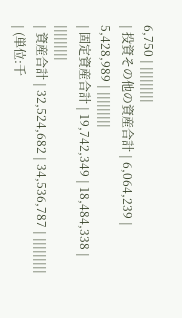6,750 | |||||||||
| 投資その他の資産合計 | 6,064,239 | 5,428,989 | |||||||||
| 固定資産合計 | 19,742,349 | 18,484,338 | |||||||||
| 資産合計 | 32,524,682 | 34,536,787 | |||||||||
| (単位:千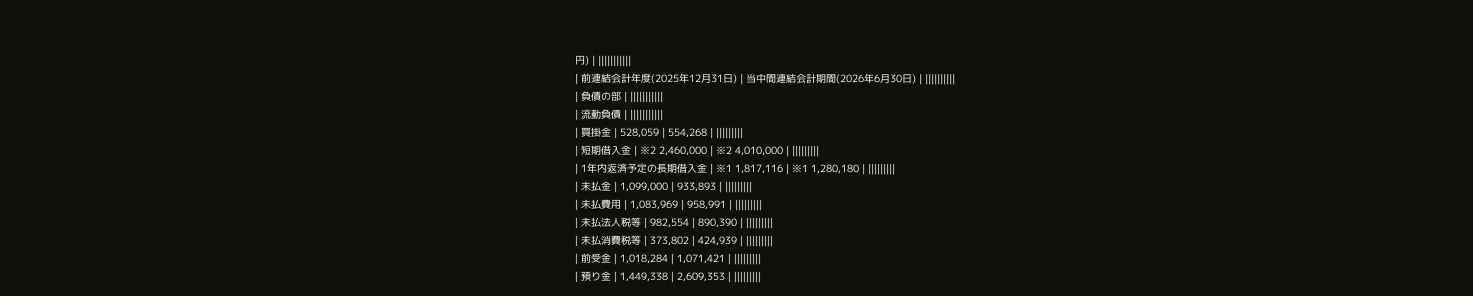円) | |||||||||||
| 前連結会計年度(2025年12月31日) | 当中間連結会計期間(2026年6月30日) | ||||||||||
| 負債の部 | |||||||||||
| 流動負債 | |||||||||||
| 買掛金 | 528,059 | 554,268 | |||||||||
| 短期借入金 | ※2 2,460,000 | ※2 4,010,000 | |||||||||
| 1年内返済予定の長期借入金 | ※1 1,817,116 | ※1 1,280,180 | |||||||||
| 未払金 | 1,099,000 | 933,893 | |||||||||
| 未払費用 | 1,083,969 | 958,991 | |||||||||
| 未払法人税等 | 982,554 | 890,390 | |||||||||
| 未払消費税等 | 373,802 | 424,939 | |||||||||
| 前受金 | 1,018,284 | 1,071,421 | |||||||||
| 預り金 | 1,449,338 | 2,609,353 | |||||||||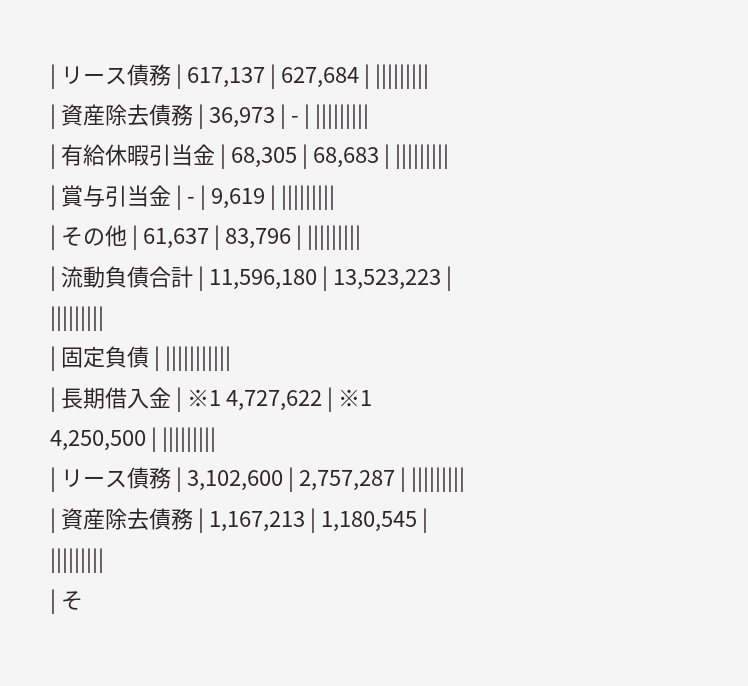| リース債務 | 617,137 | 627,684 | |||||||||
| 資産除去債務 | 36,973 | - | |||||||||
| 有給休暇引当金 | 68,305 | 68,683 | |||||||||
| 賞与引当金 | - | 9,619 | |||||||||
| その他 | 61,637 | 83,796 | |||||||||
| 流動負債合計 | 11,596,180 | 13,523,223 | |||||||||
| 固定負債 | |||||||||||
| 長期借入金 | ※1 4,727,622 | ※1 4,250,500 | |||||||||
| リース債務 | 3,102,600 | 2,757,287 | |||||||||
| 資産除去債務 | 1,167,213 | 1,180,545 | |||||||||
| そ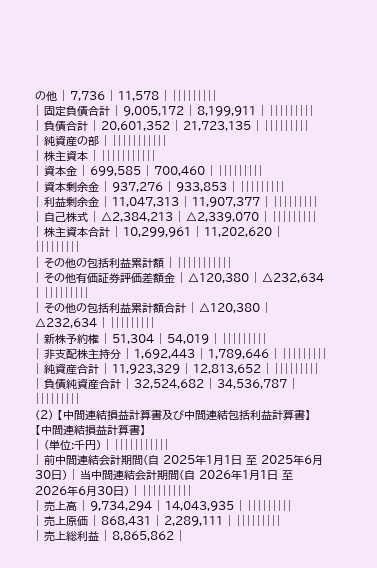の他 | 7,736 | 11,578 | |||||||||
| 固定負債合計 | 9,005,172 | 8,199,911 | |||||||||
| 負債合計 | 20,601,352 | 21,723,135 | |||||||||
| 純資産の部 | |||||||||||
| 株主資本 | |||||||||||
| 資本金 | 699,585 | 700,460 | |||||||||
| 資本剰余金 | 937,276 | 933,853 | |||||||||
| 利益剰余金 | 11,047,313 | 11,907,377 | |||||||||
| 自己株式 | △2,384,213 | △2,339,070 | |||||||||
| 株主資本合計 | 10,299,961 | 11,202,620 | |||||||||
| その他の包括利益累計額 | |||||||||||
| その他有価証券評価差額金 | △120,380 | △232,634 | |||||||||
| その他の包括利益累計額合計 | △120,380 | △232,634 | |||||||||
| 新株予約権 | 51,304 | 54,019 | |||||||||
| 非支配株主持分 | 1,692,443 | 1,789,646 | |||||||||
| 純資産合計 | 11,923,329 | 12,813,652 | |||||||||
| 負債純資産合計 | 32,524,682 | 34,536,787 | |||||||||
(2) 【中間連結損益計算書及び中間連結包括利益計算書】
【中間連結損益計算書】
| (単位:千円) | |||||||||||
| 前中間連結会計期間(自 2025年1月1日 至 2025年6月30日) | 当中間連結会計期間(自 2026年1月1日 至 2026年6月30日) | ||||||||||
| 売上高 | 9,734,294 | 14,043,935 | |||||||||
| 売上原価 | 868,431 | 2,289,111 | |||||||||
| 売上総利益 | 8,865,862 |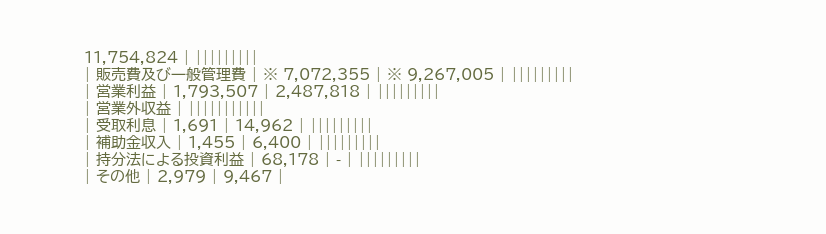11,754,824 | |||||||||
| 販売費及び一般管理費 | ※ 7,072,355 | ※ 9,267,005 | |||||||||
| 営業利益 | 1,793,507 | 2,487,818 | |||||||||
| 営業外収益 | |||||||||||
| 受取利息 | 1,691 | 14,962 | |||||||||
| 補助金収入 | 1,455 | 6,400 | |||||||||
| 持分法による投資利益 | 68,178 | - | |||||||||
| その他 | 2,979 | 9,467 |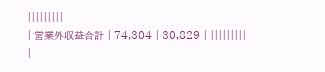|||||||||
| 営業外収益合計 | 74,304 | 30,829 | |||||||||
|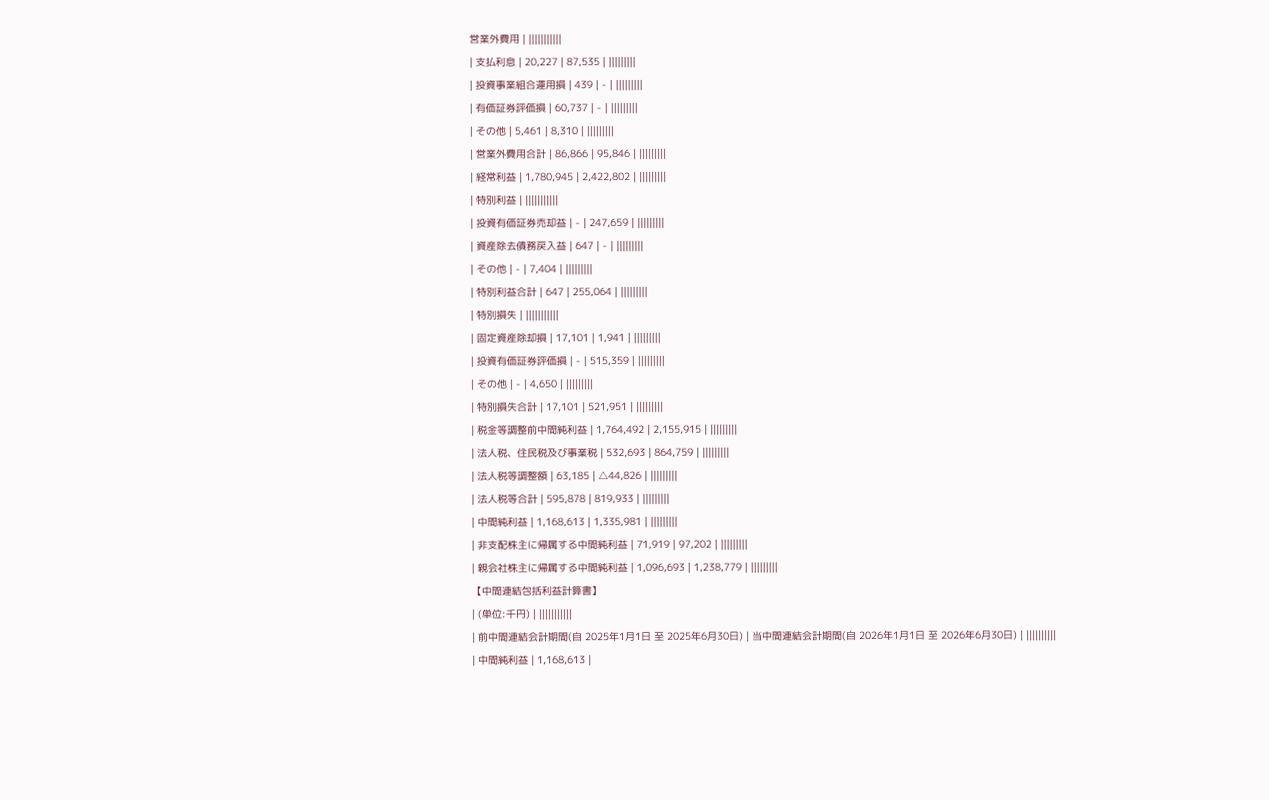営業外費用 | |||||||||||
| 支払利息 | 20,227 | 87,535 | |||||||||
| 投資事業組合運用損 | 439 | - | |||||||||
| 有価証券評価損 | 60,737 | - | |||||||||
| その他 | 5,461 | 8,310 | |||||||||
| 営業外費用合計 | 86,866 | 95,846 | |||||||||
| 経常利益 | 1,780,945 | 2,422,802 | |||||||||
| 特別利益 | |||||||||||
| 投資有価証券売却益 | - | 247,659 | |||||||||
| 資産除去債務戻入益 | 647 | - | |||||||||
| その他 | - | 7,404 | |||||||||
| 特別利益合計 | 647 | 255,064 | |||||||||
| 特別損失 | |||||||||||
| 固定資産除却損 | 17,101 | 1,941 | |||||||||
| 投資有価証券評価損 | - | 515,359 | |||||||||
| その他 | - | 4,650 | |||||||||
| 特別損失合計 | 17,101 | 521,951 | |||||||||
| 税金等調整前中間純利益 | 1,764,492 | 2,155,915 | |||||||||
| 法人税、住民税及び事業税 | 532,693 | 864,759 | |||||||||
| 法人税等調整額 | 63,185 | △44,826 | |||||||||
| 法人税等合計 | 595,878 | 819,933 | |||||||||
| 中間純利益 | 1,168,613 | 1,335,981 | |||||||||
| 非支配株主に帰属する中間純利益 | 71,919 | 97,202 | |||||||||
| 親会社株主に帰属する中間純利益 | 1,096,693 | 1,238,779 | |||||||||
【中間連結包括利益計算書】
| (単位:千円) | |||||||||||
| 前中間連結会計期間(自 2025年1月1日 至 2025年6月30日) | 当中間連結会計期間(自 2026年1月1日 至 2026年6月30日) | ||||||||||
| 中間純利益 | 1,168,613 |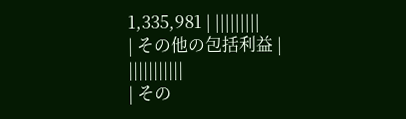1,335,981 | |||||||||
| その他の包括利益 | |||||||||||
| その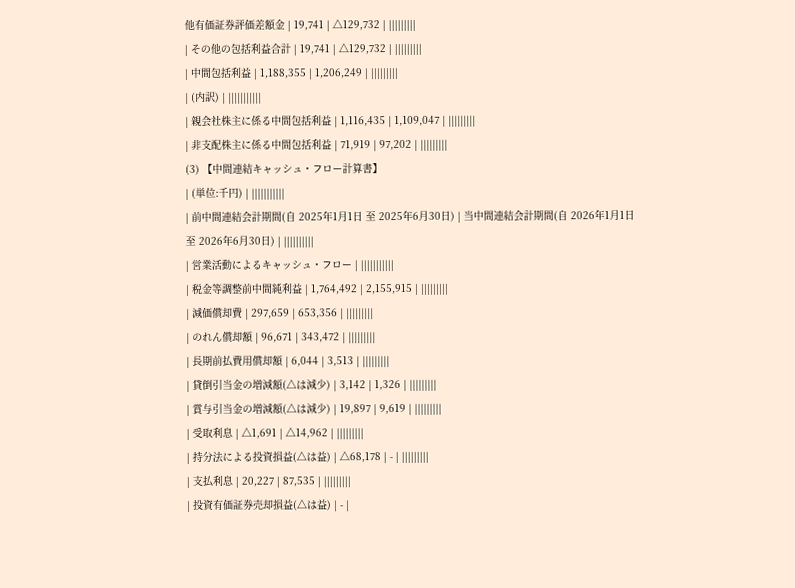他有価証券評価差額金 | 19,741 | △129,732 | |||||||||
| その他の包括利益合計 | 19,741 | △129,732 | |||||||||
| 中間包括利益 | 1,188,355 | 1,206,249 | |||||||||
| (内訳) | |||||||||||
| 親会社株主に係る中間包括利益 | 1,116,435 | 1,109,047 | |||||||||
| 非支配株主に係る中間包括利益 | 71,919 | 97,202 | |||||||||
(3) 【中間連結キャッシュ・フロー計算書】
| (単位:千円) | |||||||||||
| 前中間連結会計期間(自 2025年1月1日 至 2025年6月30日) | 当中間連結会計期間(自 2026年1月1日 至 2026年6月30日) | ||||||||||
| 営業活動によるキャッシュ・フロー | |||||||||||
| 税金等調整前中間純利益 | 1,764,492 | 2,155,915 | |||||||||
| 減価償却費 | 297,659 | 653,356 | |||||||||
| のれん償却額 | 96,671 | 343,472 | |||||||||
| 長期前払費用償却額 | 6,044 | 3,513 | |||||||||
| 貸倒引当金の増減額(△は減少) | 3,142 | 1,326 | |||||||||
| 賞与引当金の増減額(△は減少) | 19,897 | 9,619 | |||||||||
| 受取利息 | △1,691 | △14,962 | |||||||||
| 持分法による投資損益(△は益) | △68,178 | - | |||||||||
| 支払利息 | 20,227 | 87,535 | |||||||||
| 投資有価証券売却損益(△は益) | - |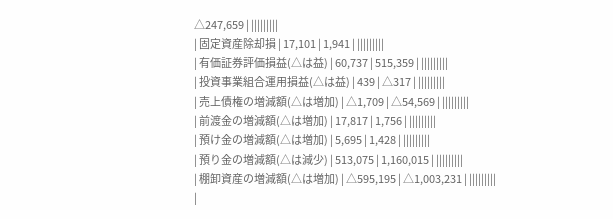△247,659 | |||||||||
| 固定資産除却損 | 17,101 | 1,941 | |||||||||
| 有価証券評価損益(△は益) | 60,737 | 515,359 | |||||||||
| 投資事業組合運用損益(△は益) | 439 | △317 | |||||||||
| 売上債権の増減額(△は増加) | △1,709 | △54,569 | |||||||||
| 前渡金の増減額(△は増加) | 17,817 | 1,756 | |||||||||
| 預け金の増減額(△は増加) | 5,695 | 1,428 | |||||||||
| 預り金の増減額(△は減少) | 513,075 | 1,160,015 | |||||||||
| 棚卸資産の増減額(△は増加) | △595,195 | △1,003,231 | |||||||||
|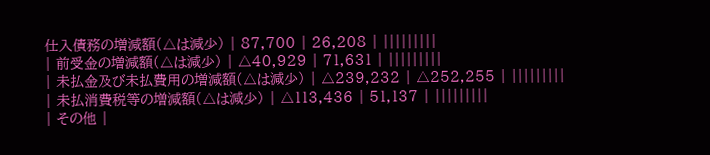仕入債務の増減額(△は減少) | 87,700 | 26,208 | |||||||||
| 前受金の増減額(△は減少) | △40,929 | 71,631 | |||||||||
| 未払金及び未払費用の増減額(△は減少) | △239,232 | △252,255 | |||||||||
| 未払消費税等の増減額(△は減少) | △113,436 | 51,137 | |||||||||
| その他 |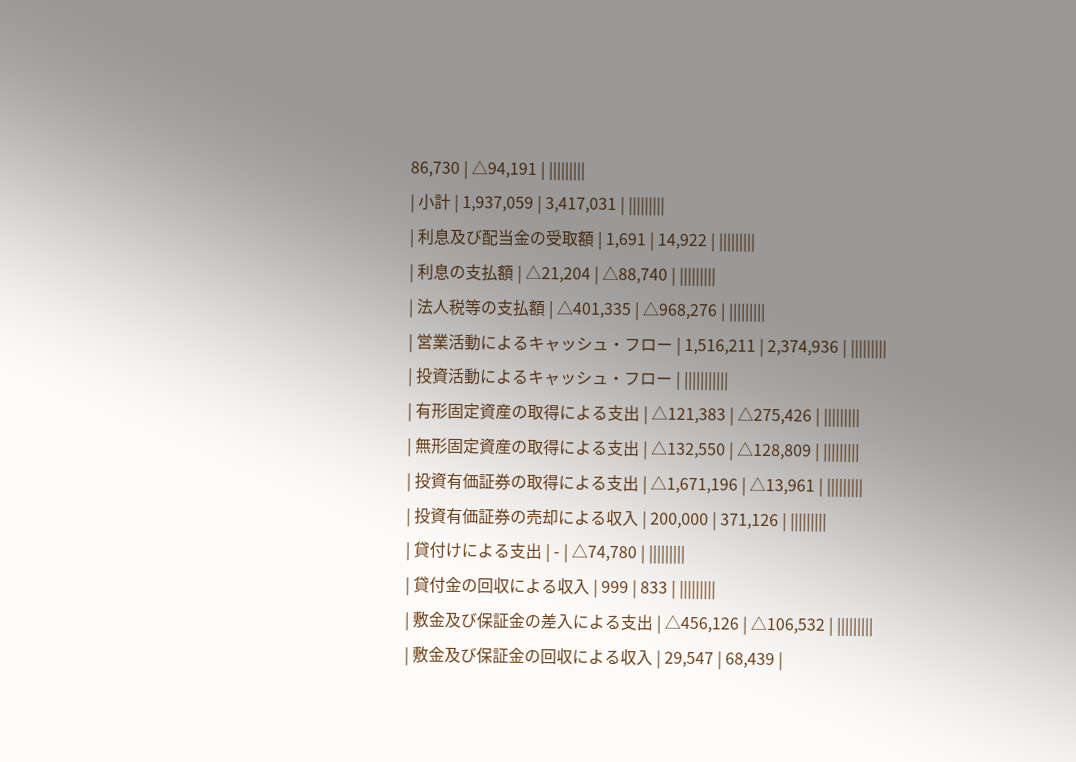86,730 | △94,191 | |||||||||
| 小計 | 1,937,059 | 3,417,031 | |||||||||
| 利息及び配当金の受取額 | 1,691 | 14,922 | |||||||||
| 利息の支払額 | △21,204 | △88,740 | |||||||||
| 法人税等の支払額 | △401,335 | △968,276 | |||||||||
| 営業活動によるキャッシュ・フロー | 1,516,211 | 2,374,936 | |||||||||
| 投資活動によるキャッシュ・フロー | |||||||||||
| 有形固定資産の取得による支出 | △121,383 | △275,426 | |||||||||
| 無形固定資産の取得による支出 | △132,550 | △128,809 | |||||||||
| 投資有価証券の取得による支出 | △1,671,196 | △13,961 | |||||||||
| 投資有価証券の売却による収入 | 200,000 | 371,126 | |||||||||
| 貸付けによる支出 | - | △74,780 | |||||||||
| 貸付金の回収による収入 | 999 | 833 | |||||||||
| 敷金及び保証金の差入による支出 | △456,126 | △106,532 | |||||||||
| 敷金及び保証金の回収による収入 | 29,547 | 68,439 |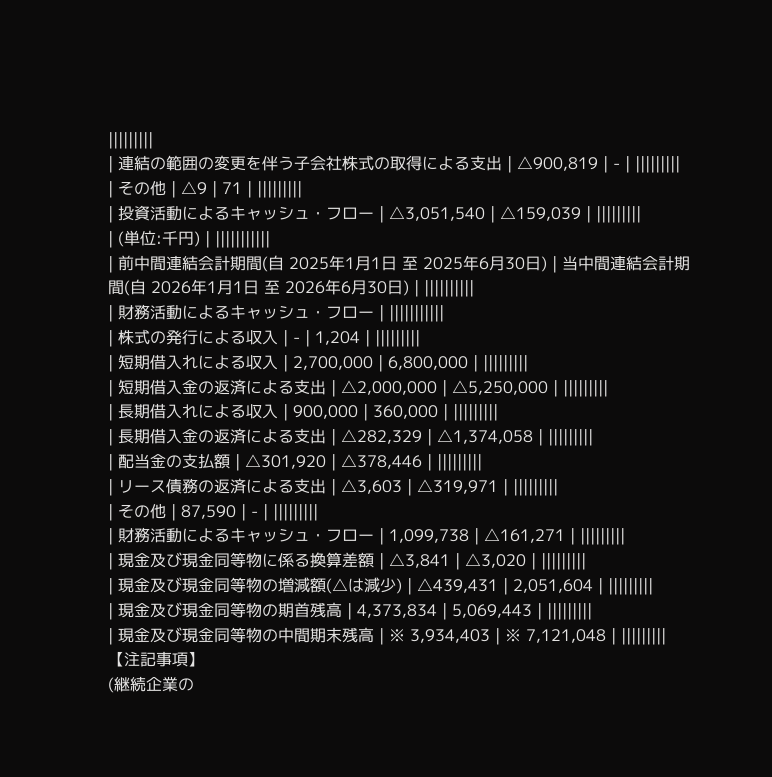|||||||||
| 連結の範囲の変更を伴う子会社株式の取得による支出 | △900,819 | - | |||||||||
| その他 | △9 | 71 | |||||||||
| 投資活動によるキャッシュ・フロー | △3,051,540 | △159,039 | |||||||||
| (単位:千円) | |||||||||||
| 前中間連結会計期間(自 2025年1月1日 至 2025年6月30日) | 当中間連結会計期間(自 2026年1月1日 至 2026年6月30日) | ||||||||||
| 財務活動によるキャッシュ・フロー | |||||||||||
| 株式の発行による収入 | - | 1,204 | |||||||||
| 短期借入れによる収入 | 2,700,000 | 6,800,000 | |||||||||
| 短期借入金の返済による支出 | △2,000,000 | △5,250,000 | |||||||||
| 長期借入れによる収入 | 900,000 | 360,000 | |||||||||
| 長期借入金の返済による支出 | △282,329 | △1,374,058 | |||||||||
| 配当金の支払額 | △301,920 | △378,446 | |||||||||
| リース債務の返済による支出 | △3,603 | △319,971 | |||||||||
| その他 | 87,590 | - | |||||||||
| 財務活動によるキャッシュ・フロー | 1,099,738 | △161,271 | |||||||||
| 現金及び現金同等物に係る換算差額 | △3,841 | △3,020 | |||||||||
| 現金及び現金同等物の増減額(△は減少) | △439,431 | 2,051,604 | |||||||||
| 現金及び現金同等物の期首残高 | 4,373,834 | 5,069,443 | |||||||||
| 現金及び現金同等物の中間期末残高 | ※ 3,934,403 | ※ 7,121,048 | |||||||||
【注記事項】
(継続企業の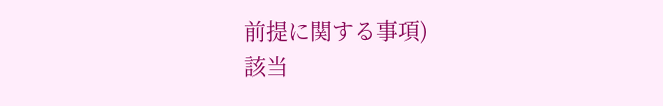前提に関する事項)
該当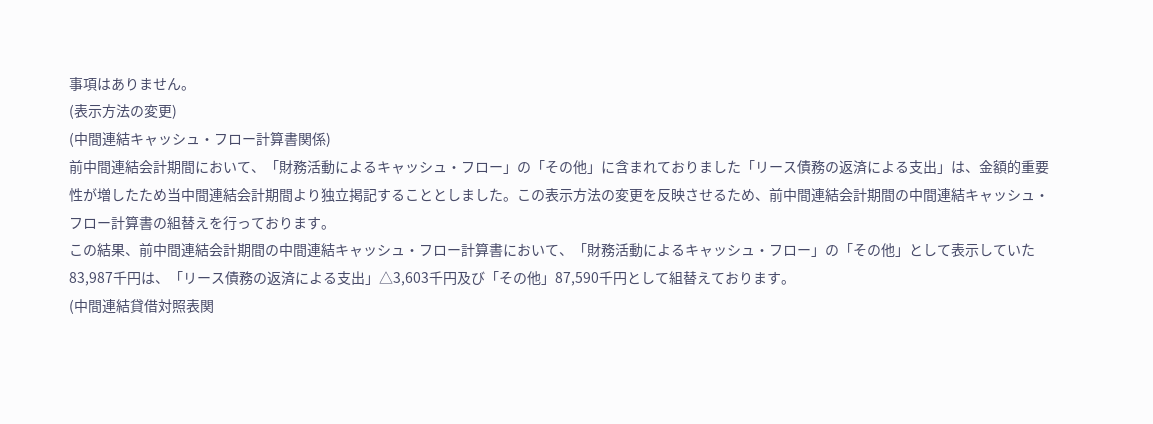事項はありません。
(表示方法の変更)
(中間連結キャッシュ・フロー計算書関係)
前中間連結会計期間において、「財務活動によるキャッシュ・フロー」の「その他」に含まれておりました「リース債務の返済による支出」は、金額的重要性が増したため当中間連結会計期間より独立掲記することとしました。この表示方法の変更を反映させるため、前中間連結会計期間の中間連結キャッシュ・フロー計算書の組替えを行っております。
この結果、前中間連結会計期間の中間連結キャッシュ・フロー計算書において、「財務活動によるキャッシュ・フロー」の「その他」として表示していた83,987千円は、「リース債務の返済による支出」△3,603千円及び「その他」87,590千円として組替えております。
(中間連結貸借対照表関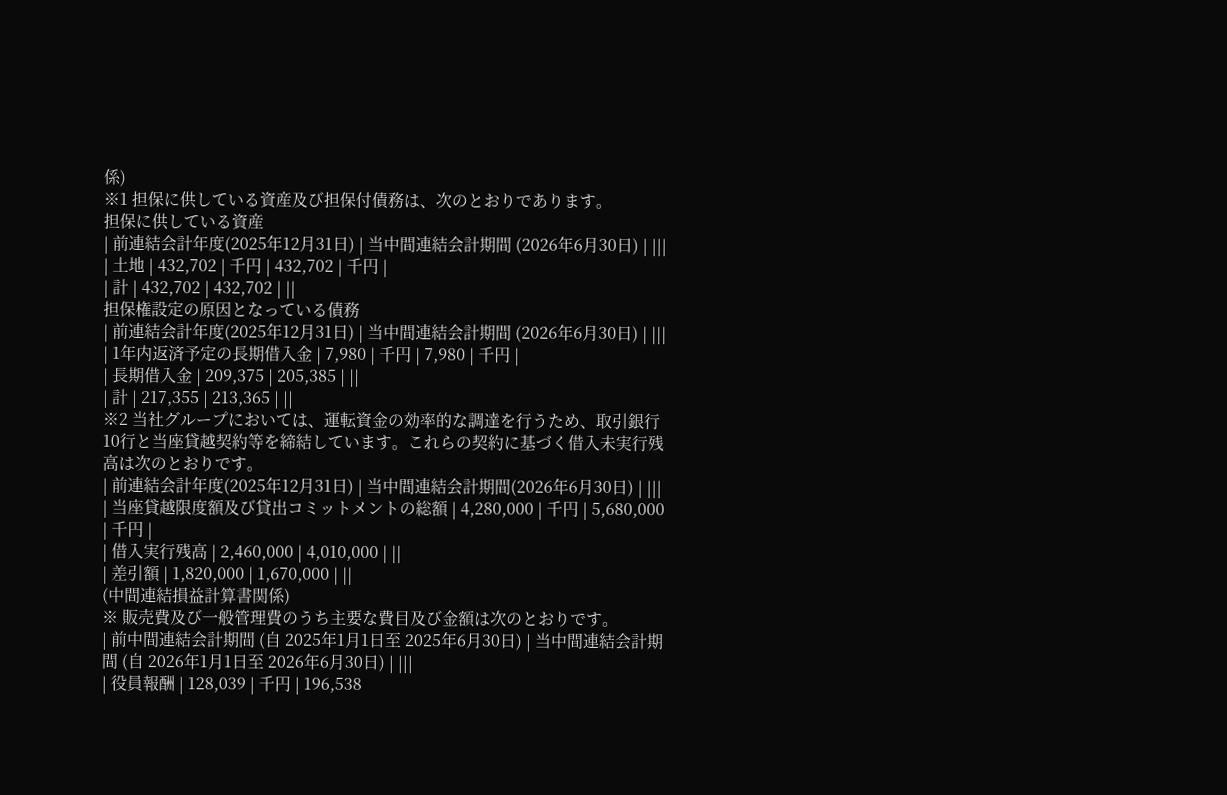係)
※1 担保に供している資産及び担保付債務は、次のとおりであります。
担保に供している資産
| 前連結会計年度(2025年12月31日) | 当中間連結会計期間 (2026年6月30日) | |||
| 土地 | 432,702 | 千円 | 432,702 | 千円 |
| 計 | 432,702 | 432,702 | ||
担保権設定の原因となっている債務
| 前連結会計年度(2025年12月31日) | 当中間連結会計期間 (2026年6月30日) | |||
| 1年内返済予定の長期借入金 | 7,980 | 千円 | 7,980 | 千円 |
| 長期借入金 | 209,375 | 205,385 | ||
| 計 | 217,355 | 213,365 | ||
※2 当社グループにおいては、運転資金の効率的な調達を行うため、取引銀行10行と当座貸越契約等を締結しています。これらの契約に基づく借入未実行残高は次のとおりです。
| 前連結会計年度(2025年12月31日) | 当中間連結会計期間(2026年6月30日) | |||
| 当座貸越限度額及び貸出コミットメントの総額 | 4,280,000 | 千円 | 5,680,000 | 千円 |
| 借入実行残高 | 2,460,000 | 4,010,000 | ||
| 差引額 | 1,820,000 | 1,670,000 | ||
(中間連結損益計算書関係)
※ 販売費及び一般管理費のうち主要な費目及び金額は次のとおりです。
| 前中間連結会計期間 (自 2025年1月1日至 2025年6月30日) | 当中間連結会計期間 (自 2026年1月1日至 2026年6月30日) | |||
| 役員報酬 | 128,039 | 千円 | 196,538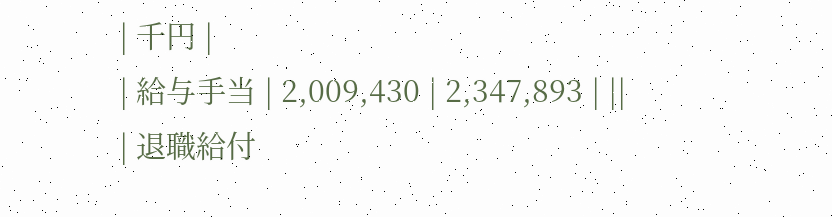| 千円 |
| 給与手当 | 2,009,430 | 2,347,893 | ||
| 退職給付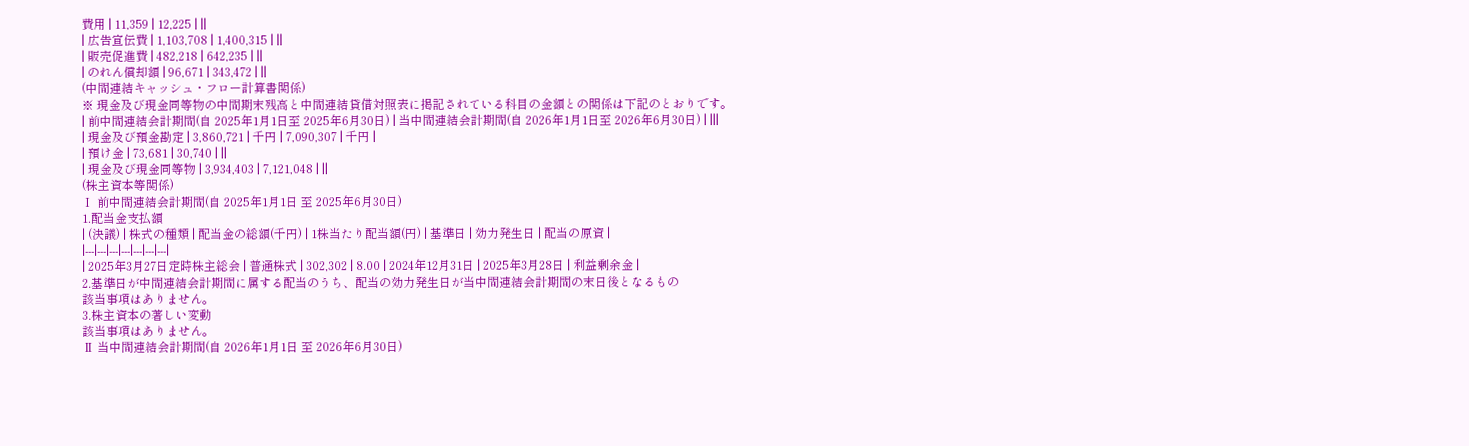費用 | 11,359 | 12,225 | ||
| 広告宣伝費 | 1,103,708 | 1,400,315 | ||
| 販売促進費 | 482,218 | 642,235 | ||
| のれん償却額 | 96,671 | 343,472 | ||
(中間連結キャッシュ・フロー計算書関係)
※ 現金及び現金同等物の中間期末残高と中間連結貸借対照表に掲記されている科目の金額との関係は下記のとおりです。
| 前中間連結会計期間(自 2025年1月1日至 2025年6月30日) | 当中間連結会計期間(自 2026年1月1日至 2026年6月30日) | |||
| 現金及び預金勘定 | 3,860,721 | 千円 | 7,090,307 | 千円 |
| 預け金 | 73,681 | 30,740 | ||
| 現金及び現金同等物 | 3,934,403 | 7,121,048 | ||
(株主資本等関係)
Ⅰ 前中間連結会計期間(自 2025年1月1日 至 2025年6月30日)
1.配当金支払額
| (決議) | 株式の種類 | 配当金の総額(千円) | 1株当たり配当額(円) | 基準日 | 効力発生日 | 配当の原資 |
|---|---|---|---|---|---|---|
| 2025年3月27日定時株主総会 | 普通株式 | 302,302 | 8.00 | 2024年12月31日 | 2025年3月28日 | 利益剰余金 |
2.基準日が中間連結会計期間に属する配当のうち、配当の効力発生日が当中間連結会計期間の末日後となるもの
該当事項はありません。
3.株主資本の著しい変動
該当事項はありません。
Ⅱ 当中間連結会計期間(自 2026年1月1日 至 2026年6月30日)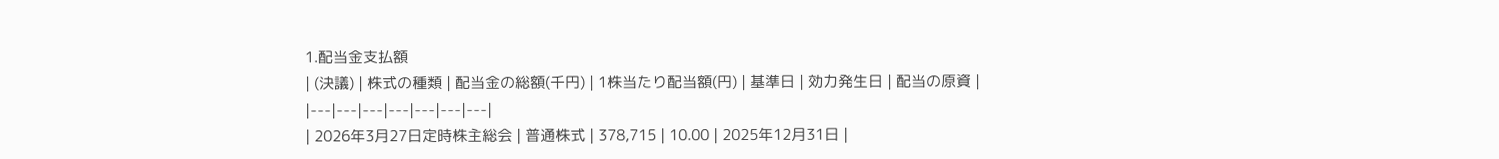1.配当金支払額
| (決議) | 株式の種類 | 配当金の総額(千円) | 1株当たり配当額(円) | 基準日 | 効力発生日 | 配当の原資 |
|---|---|---|---|---|---|---|
| 2026年3月27日定時株主総会 | 普通株式 | 378,715 | 10.00 | 2025年12月31日 |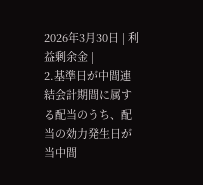2026年3月30日 | 利益剰余金 |
2.基準日が中間連結会計期間に属する配当のうち、配当の効力発生日が当中間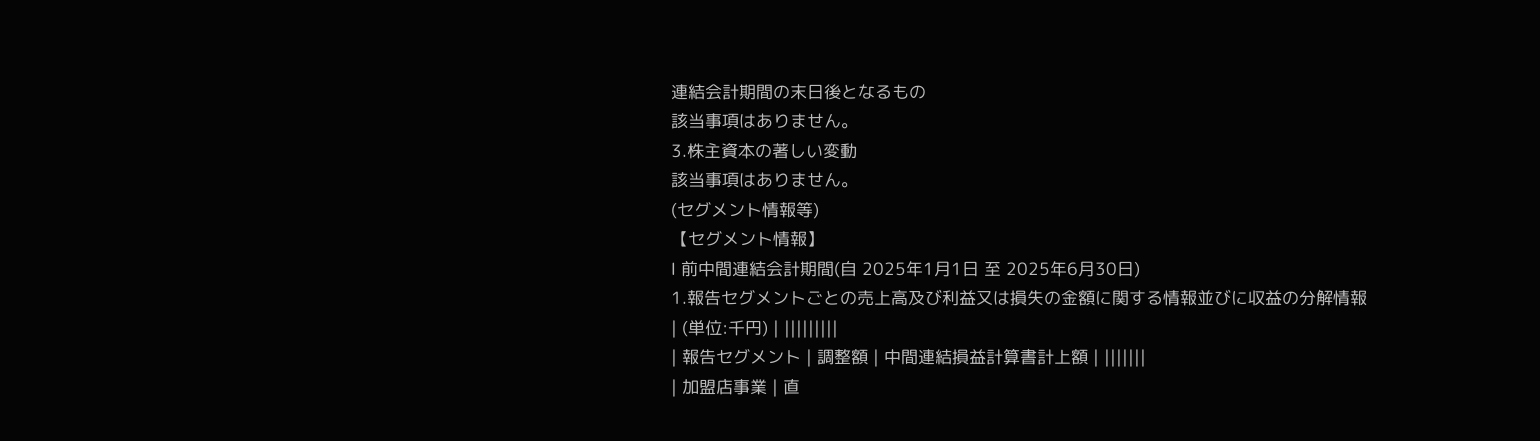連結会計期間の末日後となるもの
該当事項はありません。
3.株主資本の著しい変動
該当事項はありません。
(セグメント情報等)
【セグメント情報】
Ⅰ 前中間連結会計期間(自 2025年1月1日 至 2025年6月30日)
1.報告セグメントごとの売上高及び利益又は損失の金額に関する情報並びに収益の分解情報
| (単位:千円) | |||||||||
| 報告セグメント | 調整額 | 中間連結損益計算書計上額 | |||||||
| 加盟店事業 | 直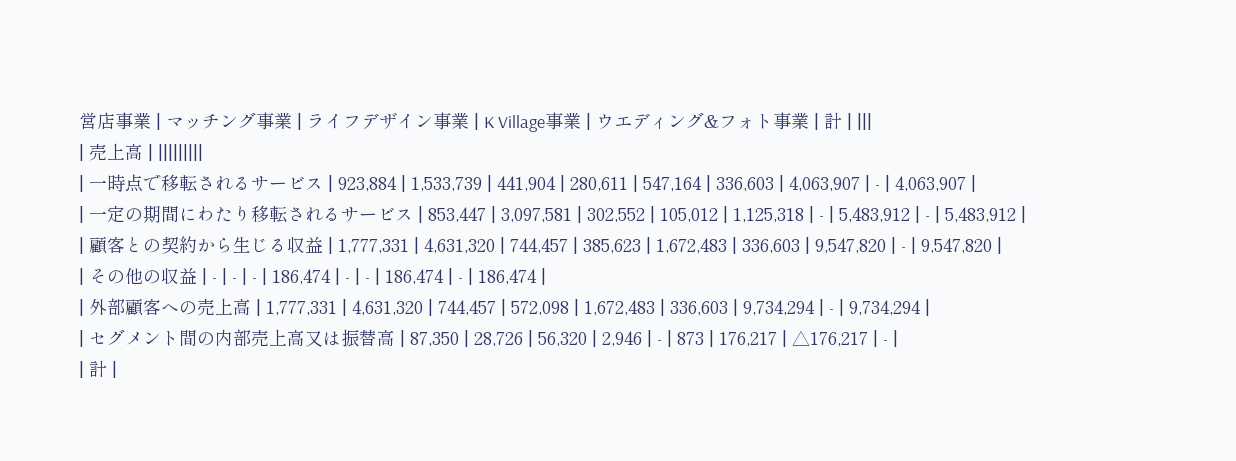営店事業 | マッチング事業 | ライフデザイン事業 | K Village事業 | ウエディング&フォト事業 | 計 | |||
| 売上高 | |||||||||
| 一時点で移転されるサービス | 923,884 | 1,533,739 | 441,904 | 280,611 | 547,164 | 336,603 | 4,063,907 | - | 4,063,907 |
| 一定の期間にわたり移転されるサービス | 853,447 | 3,097,581 | 302,552 | 105,012 | 1,125,318 | - | 5,483,912 | - | 5,483,912 |
| 顧客との契約から生じる収益 | 1,777,331 | 4,631,320 | 744,457 | 385,623 | 1,672,483 | 336,603 | 9,547,820 | - | 9,547,820 |
| その他の収益 | - | - | - | 186,474 | - | - | 186,474 | - | 186,474 |
| 外部顧客への売上高 | 1,777,331 | 4,631,320 | 744,457 | 572,098 | 1,672,483 | 336,603 | 9,734,294 | - | 9,734,294 |
| セグメント間の内部売上高又は振替高 | 87,350 | 28,726 | 56,320 | 2,946 | - | 873 | 176,217 | △176,217 | - |
| 計 |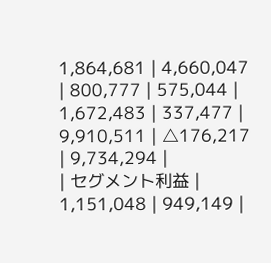1,864,681 | 4,660,047 | 800,777 | 575,044 | 1,672,483 | 337,477 | 9,910,511 | △176,217 | 9,734,294 |
| セグメント利益 | 1,151,048 | 949,149 |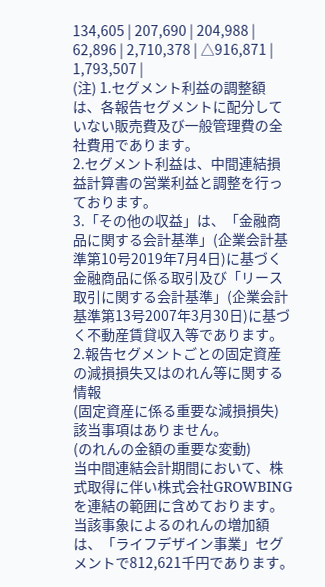134,605 | 207,690 | 204,988 | 62,896 | 2,710,378 | △916,871 | 1,793,507 |
(注) 1.セグメント利益の調整額は、各報告セグメントに配分していない販売費及び一般管理費の全社費用であります。
2.セグメント利益は、中間連結損益計算書の営業利益と調整を行っております。
3.「その他の収益」は、「金融商品に関する会計基準」(企業会計基準第10号2019年7月4日)に基づく金融商品に係る取引及び「リース取引に関する会計基準」(企業会計基準第13号2007年3月30日)に基づく不動産賃貸収入等であります。
2.報告セグメントごとの固定資産の減損損失又はのれん等に関する情報
(固定資産に係る重要な減損損失)
該当事項はありません。
(のれんの金額の重要な変動)
当中間連結会計期間において、株式取得に伴い株式会社GROWBINGを連結の範囲に含めております。当該事象によるのれんの増加額は、「ライフデザイン事業」セグメントで812,621千円であります。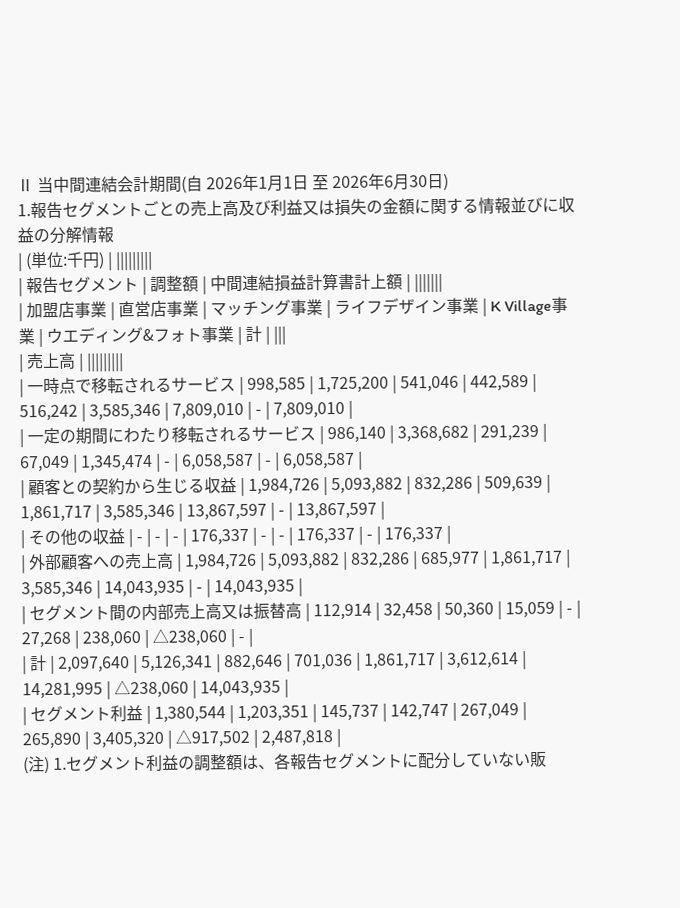Ⅱ 当中間連結会計期間(自 2026年1月1日 至 2026年6月30日)
1.報告セグメントごとの売上高及び利益又は損失の金額に関する情報並びに収益の分解情報
| (単位:千円) | |||||||||
| 報告セグメント | 調整額 | 中間連結損益計算書計上額 | |||||||
| 加盟店事業 | 直営店事業 | マッチング事業 | ライフデザイン事業 | K Village事業 | ウエディング&フォト事業 | 計 | |||
| 売上高 | |||||||||
| 一時点で移転されるサービス | 998,585 | 1,725,200 | 541,046 | 442,589 | 516,242 | 3,585,346 | 7,809,010 | - | 7,809,010 |
| 一定の期間にわたり移転されるサービス | 986,140 | 3,368,682 | 291,239 | 67,049 | 1,345,474 | - | 6,058,587 | - | 6,058,587 |
| 顧客との契約から生じる収益 | 1,984,726 | 5,093,882 | 832,286 | 509,639 | 1,861,717 | 3,585,346 | 13,867,597 | - | 13,867,597 |
| その他の収益 | - | - | - | 176,337 | - | - | 176,337 | - | 176,337 |
| 外部顧客への売上高 | 1,984,726 | 5,093,882 | 832,286 | 685,977 | 1,861,717 | 3,585,346 | 14,043,935 | - | 14,043,935 |
| セグメント間の内部売上高又は振替高 | 112,914 | 32,458 | 50,360 | 15,059 | - | 27,268 | 238,060 | △238,060 | - |
| 計 | 2,097,640 | 5,126,341 | 882,646 | 701,036 | 1,861,717 | 3,612,614 | 14,281,995 | △238,060 | 14,043,935 |
| セグメント利益 | 1,380,544 | 1,203,351 | 145,737 | 142,747 | 267,049 | 265,890 | 3,405,320 | △917,502 | 2,487,818 |
(注) 1.セグメント利益の調整額は、各報告セグメントに配分していない販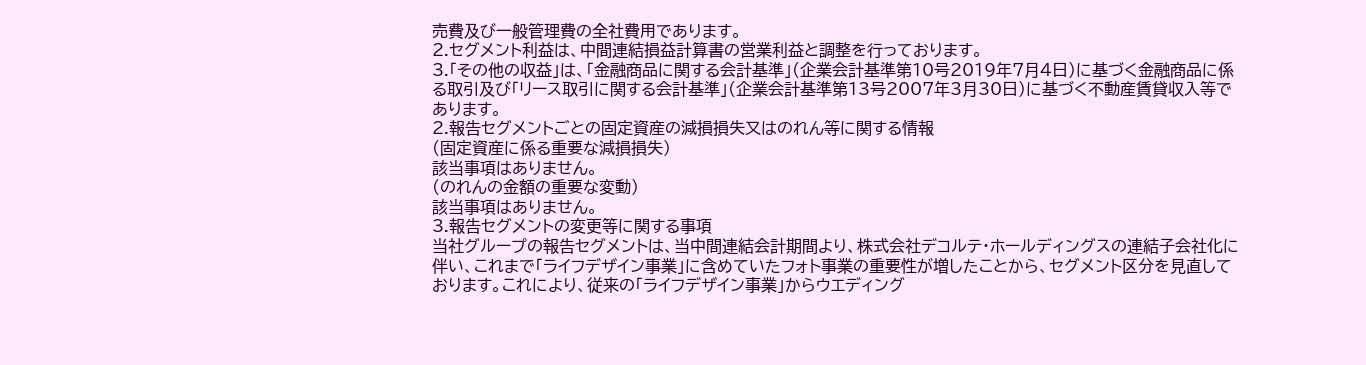売費及び一般管理費の全社費用であります。
2.セグメント利益は、中間連結損益計算書の営業利益と調整を行っております。
3.「その他の収益」は、「金融商品に関する会計基準」(企業会計基準第10号2019年7月4日)に基づく金融商品に係る取引及び「リース取引に関する会計基準」(企業会計基準第13号2007年3月30日)に基づく不動産賃貸収入等であります。
2.報告セグメントごとの固定資産の減損損失又はのれん等に関する情報
(固定資産に係る重要な減損損失)
該当事項はありません。
(のれんの金額の重要な変動)
該当事項はありません。
3.報告セグメントの変更等に関する事項
当社グループの報告セグメントは、当中間連結会計期間より、株式会社デコルテ・ホールディングスの連結子会社化に伴い、これまで「ライフデザイン事業」に含めていたフォト事業の重要性が増したことから、セグメント区分を見直しております。これにより、従来の「ライフデザイン事業」からウエディング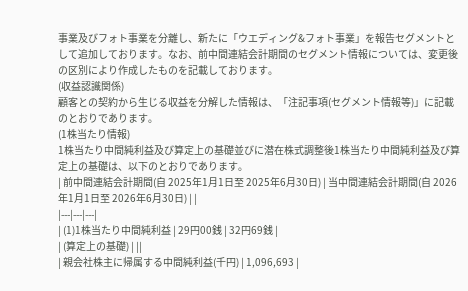事業及びフォト事業を分離し、新たに「ウエディング&フォト事業」を報告セグメントとして追加しております。なお、前中間連結会計期間のセグメント情報については、変更後の区別により作成したものを記載しております。
(収益認識関係)
顧客との契約から生じる収益を分解した情報は、「注記事項(セグメント情報等)」に記載のとおりであります。
(1株当たり情報)
1株当たり中間純利益及び算定上の基礎並びに潜在株式調整後1株当たり中間純利益及び算定上の基礎は、以下のとおりであります。
| 前中間連結会計期間(自 2025年1月1日至 2025年6月30日) | 当中間連結会計期間(自 2026年1月1日至 2026年6月30日) | |
|---|---|---|
| (1)1株当たり中間純利益 | 29円00銭 | 32円69銭 |
| (算定上の基礎) | ||
| 親会社株主に帰属する中間純利益(千円) | 1,096,693 |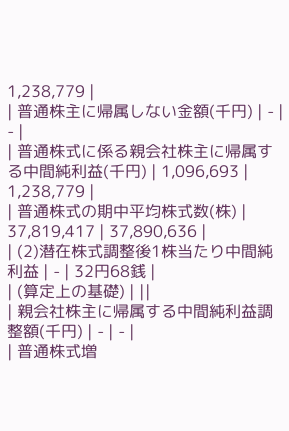1,238,779 |
| 普通株主に帰属しない金額(千円) | - | - |
| 普通株式に係る親会社株主に帰属する中間純利益(千円) | 1,096,693 | 1,238,779 |
| 普通株式の期中平均株式数(株) | 37,819,417 | 37,890,636 |
| (2)潜在株式調整後1株当たり中間純利益 | - | 32円68銭 |
| (算定上の基礎) | ||
| 親会社株主に帰属する中間純利益調整額(千円) | - | - |
| 普通株式増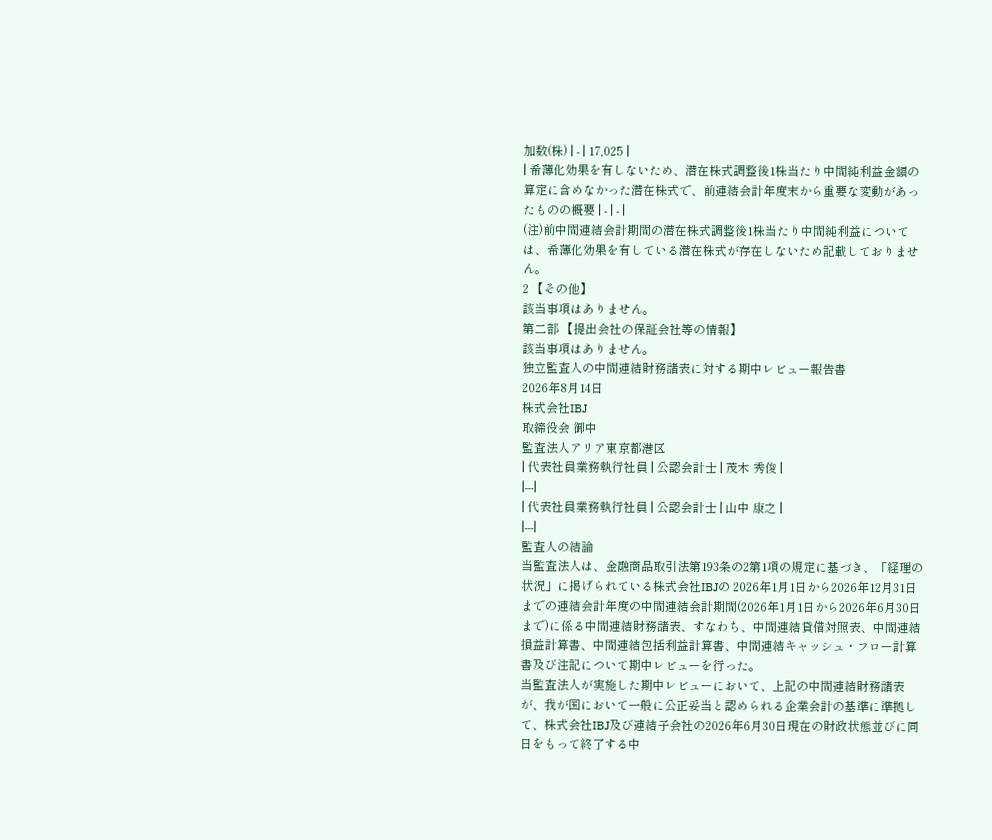加数(株) | - | 17,025 |
| 希薄化効果を有しないため、潜在株式調整後1株当たり中間純利益金額の算定に含めなかった潜在株式で、前連結会計年度末から重要な変動があったものの概要 | - | - |
(注)前中間連結会計期間の潜在株式調整後1株当たり中間純利益については、希薄化効果を有している潜在株式が存在しないため記載しておりません。
2 【その他】
該当事項はありません。
第二部 【提出会社の保証会社等の情報】
該当事項はありません。
独立監査人の中間連結財務諸表に対する期中レビュー報告書
2026年8月14日
株式会社IBJ
取締役会 御中
監査法人アリア東京都港区
| 代表社員業務執行社員 | 公認会計士 | 茂木 秀俊 |
|---|
| 代表社員業務執行社員 | 公認会計士 | 山中 康之 |
|---|
監査人の結論
当監査法人は、金融商品取引法第193条の2第1項の規定に基づき、「経理の状況」に掲げられている株式会社IBJの 2026年1月1日から2026年12月31日までの連結会計年度の中間連結会計期間(2026年1月1日から2026年6月30日まで)に係る中間連結財務諸表、すなわち、中間連結貸借対照表、中間連結損益計算書、中間連結包括利益計算書、中間連結キャッシュ・フロー計算書及び注記について期中レビューを行った。
当監査法人が実施した期中レビューにおいて、上記の中間連結財務諸表が、我が国において一般に公正妥当と認められる企業会計の基準に準拠して、株式会社IBJ及び連結子会社の2026年6月30日現在の財政状態並びに同日をもって終了する中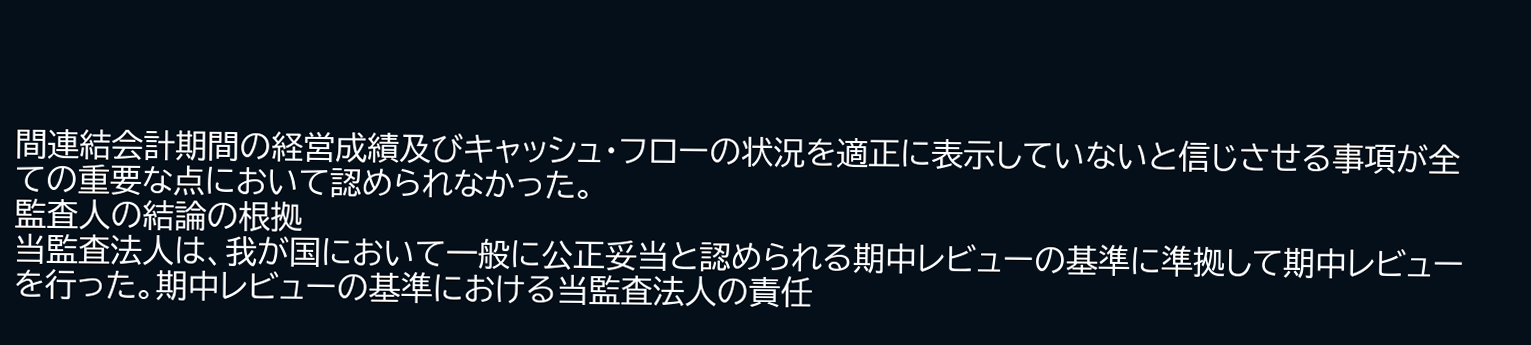間連結会計期間の経営成績及びキャッシュ・フローの状況を適正に表示していないと信じさせる事項が全ての重要な点において認められなかった。
監査人の結論の根拠
当監査法人は、我が国において一般に公正妥当と認められる期中レビューの基準に準拠して期中レビューを行った。期中レビューの基準における当監査法人の責任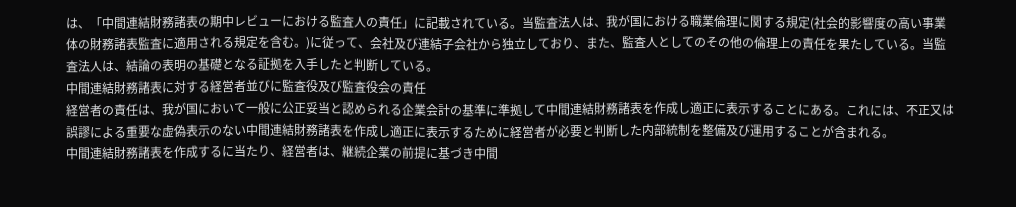は、「中間連結財務諸表の期中レビューにおける監査人の責任」に記載されている。当監査法人は、我が国における職業倫理に関する規定(社会的影響度の高い事業体の財務諸表監査に適用される規定を含む。)に従って、会社及び連結子会社から独立しており、また、監査人としてのその他の倫理上の責任を果たしている。当監査法人は、結論の表明の基礎となる証拠を入手したと判断している。
中間連結財務諸表に対する経営者並びに監査役及び監査役会の責任
経営者の責任は、我が国において一般に公正妥当と認められる企業会計の基準に準拠して中間連結財務諸表を作成し適正に表示することにある。これには、不正又は誤謬による重要な虚偽表示のない中間連結財務諸表を作成し適正に表示するために経営者が必要と判断した内部統制を整備及び運用することが含まれる。
中間連結財務諸表を作成するに当たり、経営者は、継続企業の前提に基づき中間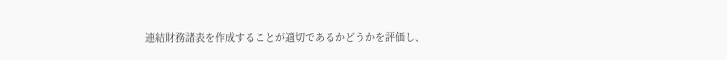連結財務諸表を作成することが適切であるかどうかを評価し、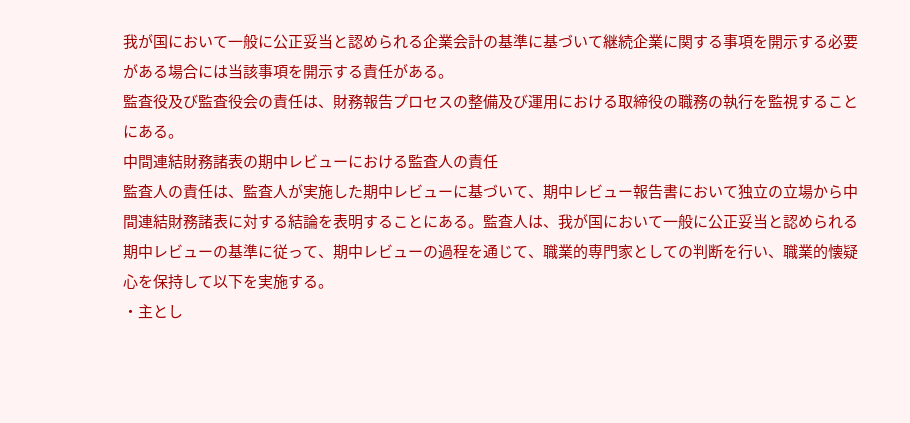我が国において一般に公正妥当と認められる企業会計の基準に基づいて継続企業に関する事項を開示する必要がある場合には当該事項を開示する責任がある。
監査役及び監査役会の責任は、財務報告プロセスの整備及び運用における取締役の職務の執行を監視することにある。
中間連結財務諸表の期中レビューにおける監査人の責任
監査人の責任は、監査人が実施した期中レビューに基づいて、期中レビュー報告書において独立の立場から中間連結財務諸表に対する結論を表明することにある。監査人は、我が国において一般に公正妥当と認められる期中レビューの基準に従って、期中レビューの過程を通じて、職業的専門家としての判断を行い、職業的懐疑心を保持して以下を実施する。
・主とし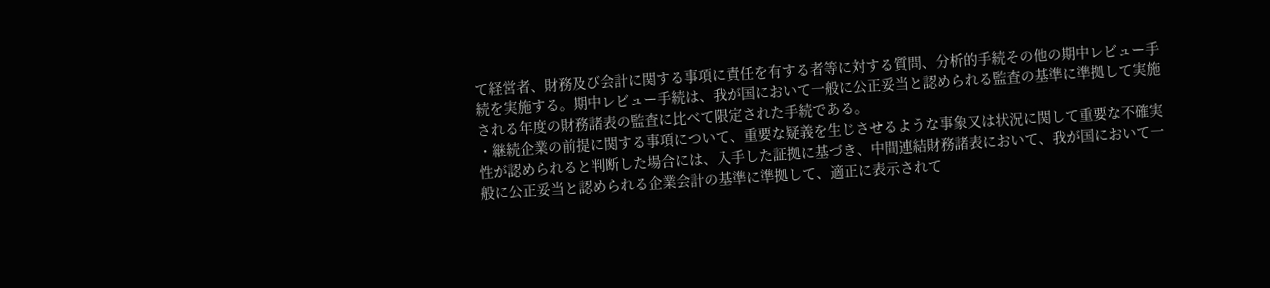て経営者、財務及び会計に関する事項に責任を有する者等に対する質問、分析的手続その他の期中レビュー手続を実施する。期中レビュー手続は、我が国において一般に公正妥当と認められる監査の基準に準拠して実施される年度の財務諸表の監査に比べて限定された手続である。
・継続企業の前提に関する事項について、重要な疑義を生じさせるような事象又は状況に関して重要な不確実性が認められると判断した場合には、入手した証拠に基づき、中間連結財務諸表において、我が国において一般に公正妥当と認められる企業会計の基準に準拠して、適正に表示されて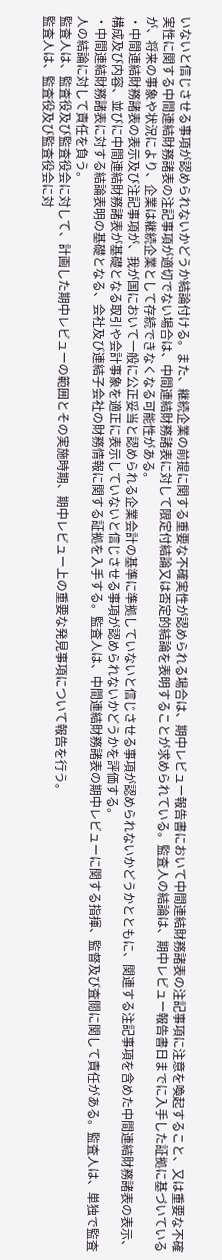いないと信じさせる事項が認められないかどうか結論付ける。また、継続企業の前提に関する重要な不確実性が認められる場合は、期中レビュー報告書において中間連結財務諸表の注記事項に注意を喚起すること、又は重要な不確実性に関する中間連結財務諸表の注記事項が適切でない場合は、中間連結財務諸表に対して限定付結論又は否定的結論を表明することが求められている。監査人の結論は、期中レビュー報告書日までに入手した証拠に基づいているが、将来の事象や状況により、企業は継続企業として存続できなくなる可能性がある。
・中間連結財務諸表の表示及び注記事項が、我が国において一般に公正妥当と認められる企業会計の基準に準拠していないと信じさせる事項が認められないかどうかとともに、関連する注記事項を含めた中間連結財務諸表の表示、構成及び内容、並びに中間連結財務諸表が基礎となる取引や会計事象を適正に表示していないと信じさせる事項が認められないかどうかを評価する。
・中間連結財務諸表に対する結論表明の基礎となる、会社及び連結子会社の財務情報に関する証拠を入手する。監査人は、中間連結財務諸表の期中レビューに関する指揮、監督及び査閲に関して責任がある。監査人は、単独で監査人の結論に対して責任を負う。
監査人は、監査役及び監査役会に対して、計画した期中レビューの範囲とその実施時期、期中レビュー上の重要な発見事項について報告を行う。
監査人は、監査役及び監査役会に対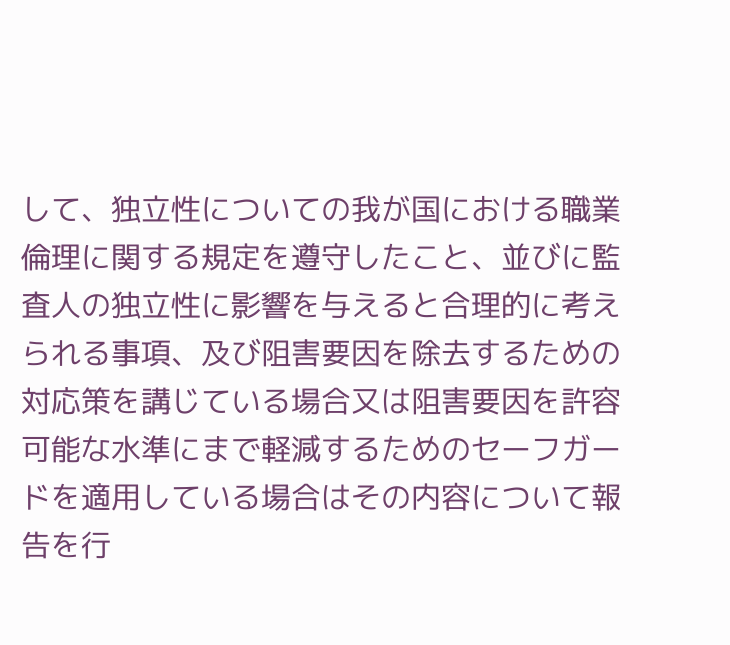して、独立性についての我が国における職業倫理に関する規定を遵守したこと、並びに監査人の独立性に影響を与えると合理的に考えられる事項、及び阻害要因を除去するための対応策を講じている場合又は阻害要因を許容可能な水準にまで軽減するためのセーフガードを適用している場合はその内容について報告を行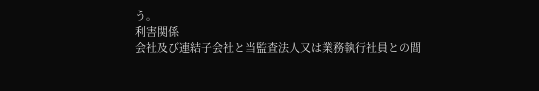う。
利害関係
会社及び連結子会社と当監査法人又は業務執行社員との間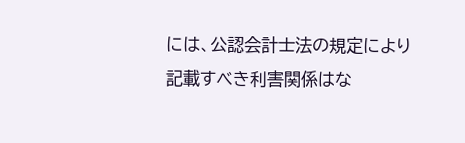には、公認会計士法の規定により記載すべき利害関係はな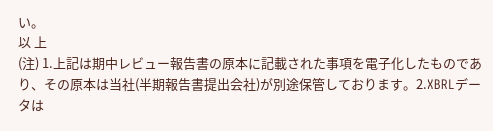い。
以 上
(注) 1.上記は期中レビュー報告書の原本に記載された事項を電子化したものであり、その原本は当社(半期報告書提出会社)が別途保管しております。2.XBRLデータは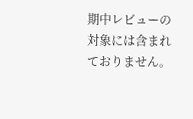期中レビューの対象には含まれておりません。